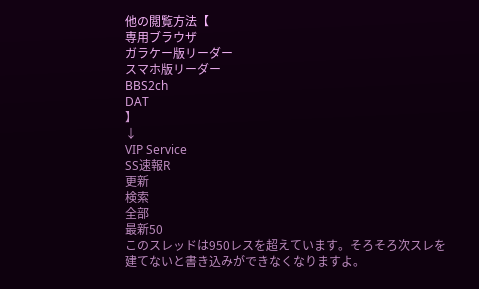他の閲覧方法【
専用ブラウザ
ガラケー版リーダー
スマホ版リーダー
BBS2ch
DAT
】
↓
VIP Service
SS速報R
更新
検索
全部
最新50
このスレッドは950レスを超えています。そろそろ次スレを建てないと書き込みができなくなりますよ。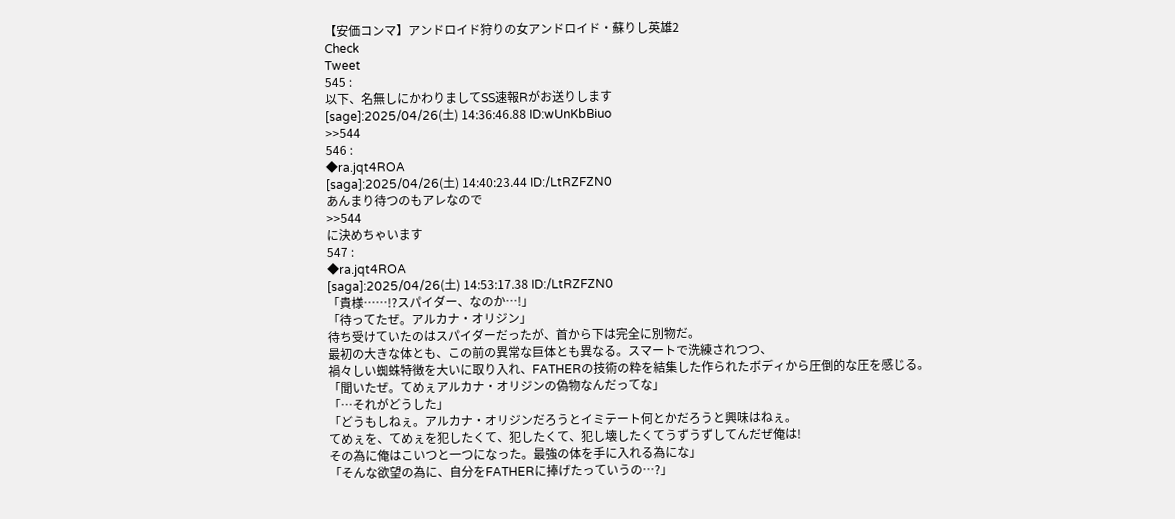【安価コンマ】アンドロイド狩りの女アンドロイド・蘇りし英雄2
Check
Tweet
545 :
以下、名無しにかわりましてSS速報Rがお送りします
[sage]:2025/04/26(土) 14:36:46.88 ID:wUnKbBiuo
>>544
546 :
◆ra.jqt4ROA
[saga]:2025/04/26(土) 14:40:23.44 ID:/LtRZFZN0
あんまり待つのもアレなので
>>544
に決めちゃいます
547 :
◆ra.jqt4ROA
[saga]:2025/04/26(土) 14:53:17.38 ID:/LtRZFZN0
「貴様……!?スパイダー、なのか…!」
「待ってたぜ。アルカナ・オリジン」
待ち受けていたのはスパイダーだったが、首から下は完全に別物だ。
最初の大きな体とも、この前の異常な巨体とも異なる。スマートで洗練されつつ、
禍々しい蜘蛛特徴を大いに取り入れ、FATHERの技術の粋を結集した作られたボディから圧倒的な圧を感じる。
「聞いたぜ。てめぇアルカナ・オリジンの偽物なんだってな」
「…それがどうした」
「どうもしねぇ。アルカナ・オリジンだろうとイミテート何とかだろうと興味はねぇ。
てめぇを、てめぇを犯したくて、犯したくて、犯し壊したくてうずうずしてんだぜ俺は!
その為に俺はこいつと一つになった。最強の体を手に入れる為にな」
「そんな欲望の為に、自分をFATHERに捧げたっていうの…?」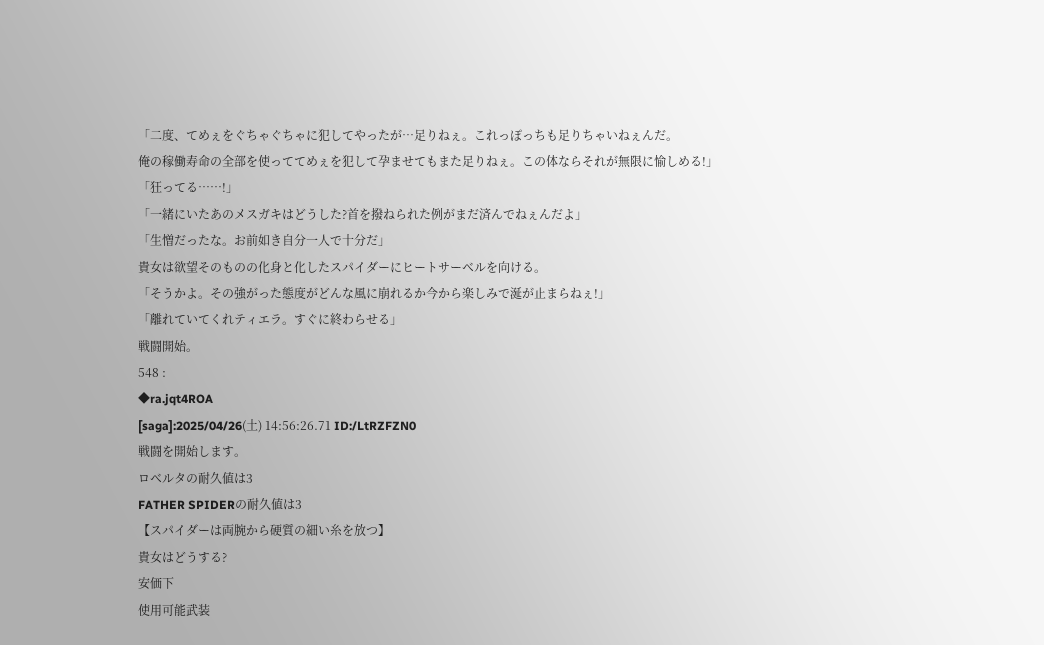「二度、てめぇをぐちゃぐちゃに犯してやったが…足りねぇ。これっぽっちも足りちゃいねぇんだ。
俺の稼働寿命の全部を使っててめぇを犯して孕ませてもまた足りねぇ。この体ならそれが無限に愉しめる!」
「狂ってる……!」
「一緒にいたあのメスガキはどうした?首を撥ねられた例がまだ済んでねぇんだよ」
「生憎だったな。お前如き自分一人で十分だ」
貴女は欲望そのものの化身と化したスパイダーにヒートサーベルを向ける。
「そうかよ。その強がった態度がどんな風に崩れるか今から楽しみで涎が止まらねぇ!」
「離れていてくれティエラ。すぐに終わらせる」
戦闘開始。
548 :
◆ra.jqt4ROA
[saga]:2025/04/26(土) 14:56:26.71 ID:/LtRZFZN0
戦闘を開始します。
ロベルタの耐久値は3
FATHER SPIDERの耐久値は3
【スパイダーは両腕から硬質の細い糸を放つ】
貴女はどうする?
安価下
使用可能武装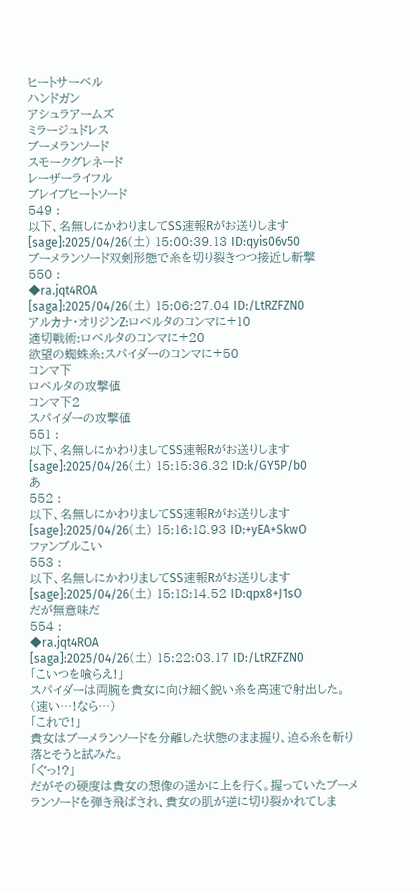ヒートサーベル
ハンドガン
アシュラアームズ
ミラージュドレス
ブーメランソード
スモークグレネード
レーザーライフル
ブレイブヒートソード
549 :
以下、名無しにかわりましてSS速報Rがお送りします
[sage]:2025/04/26(土) 15:00:39.13 ID:qyis06v50
ブーメランソード双剣形態で糸を切り裂きつつ接近し斬撃
550 :
◆ra.jqt4ROA
[saga]:2025/04/26(土) 15:06:27.04 ID:/LtRZFZN0
アルカナ・オリジンZ:ロベルタのコンマに+10
適切戦術:ロベルタのコンマに+20
欲望の蜘蛛糸:スパイダーのコンマに+50
コンマ下
ロベルタの攻撃値
コンマ下2
スパイダーの攻撃値
551 :
以下、名無しにかわりましてSS速報Rがお送りします
[sage]:2025/04/26(土) 15:15:36.32 ID:k/GY5P/b0
あ
552 :
以下、名無しにかわりましてSS速報Rがお送りします
[sage]:2025/04/26(土) 15:16:18.93 ID:+yEA+SkwO
ファンブルこい
553 :
以下、名無しにかわりましてSS速報Rがお送りします
[sage]:2025/04/26(土) 15:18:14.52 ID:qpx8+J1sO
だが無意味だ
554 :
◆ra.jqt4ROA
[saga]:2025/04/26(土) 15:22:03.17 ID:/LtRZFZN0
「こいつを喰らえ!」
スパイダーは両腕を貴女に向け細く鋭い糸を高速で射出した。
(速い…!なら…)
「これで!」
貴女はブーメランソードを分離した状態のまま握り、迫る糸を斬り落とそうと試みた。
「ぐっ!?」
だがその硬度は貴女の想像の遥かに上を行く。握っていたブーメランソードを弾き飛ばされ、貴女の肌が逆に切り裂かれてしま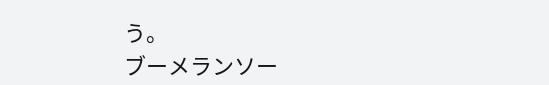う。
ブーメランソー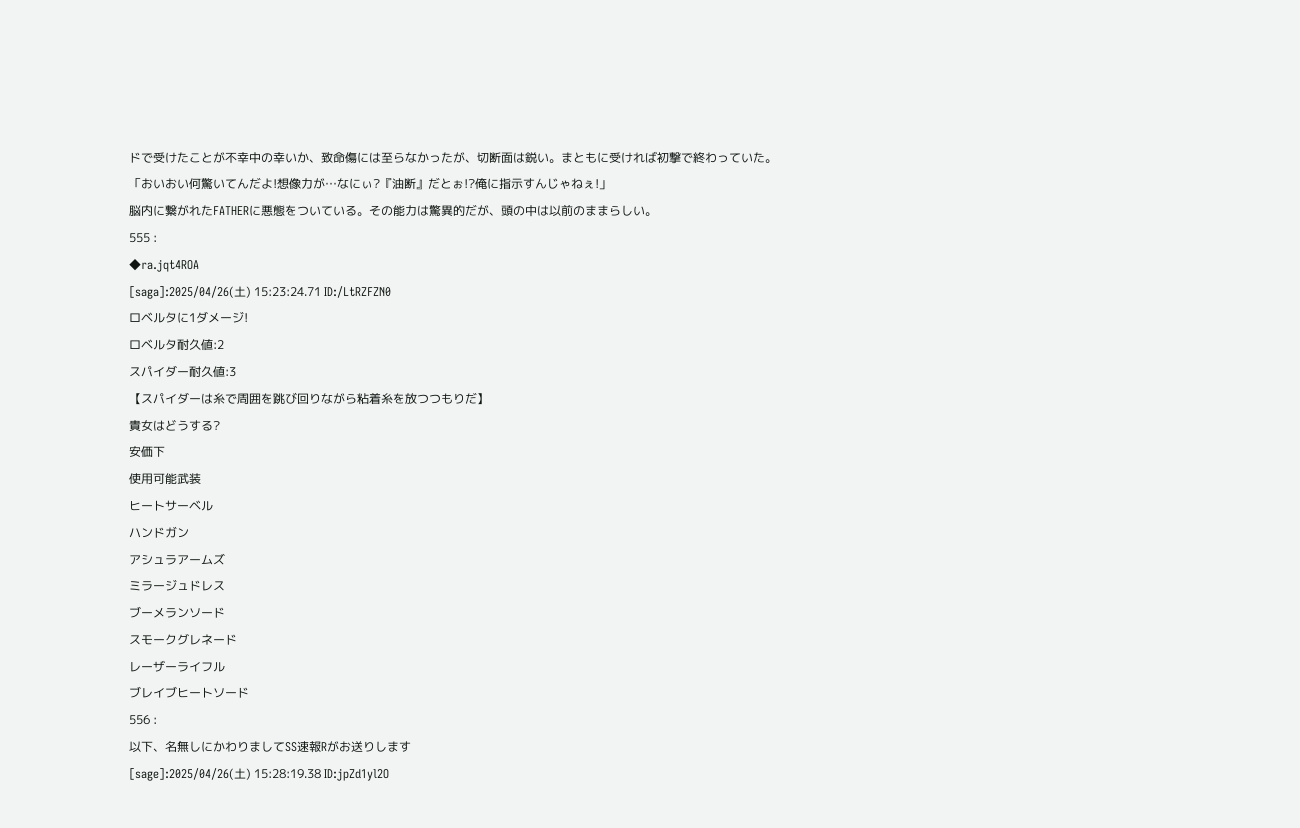ドで受けたことが不幸中の幸いか、致命傷には至らなかったが、切断面は鋭い。まともに受ければ初撃で終わっていた。
「おいおい何驚いてんだよ!想像力が…なにぃ?『油断』だとぉ!?俺に指示すんじゃねぇ!」
脳内に繋がれたFATHERに悪態をついている。その能力は驚異的だが、頭の中は以前のままらしい。
555 :
◆ra.jqt4ROA
[saga]:2025/04/26(土) 15:23:24.71 ID:/LtRZFZN0
ロベルタに1ダメージ!
ロベルタ耐久値:2
スパイダー耐久値:3
【スパイダーは糸で周囲を跳び回りながら粘着糸を放つつもりだ】
貴女はどうする?
安価下
使用可能武装
ヒートサーベル
ハンドガン
アシュラアームズ
ミラージュドレス
ブーメランソード
スモークグレネード
レーザーライフル
ブレイブヒートソード
556 :
以下、名無しにかわりましてSS速報Rがお送りします
[sage]:2025/04/26(土) 15:28:19.38 ID:jpZd1yl2O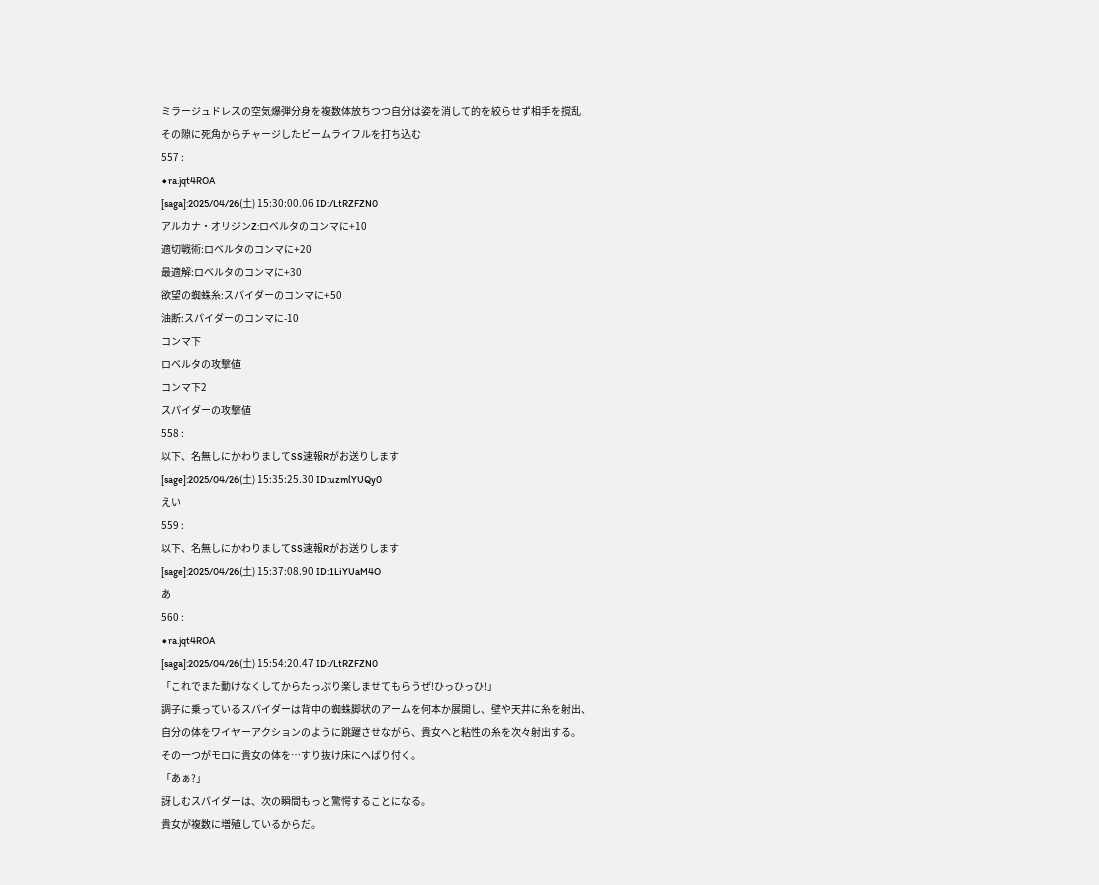ミラージュドレスの空気爆弾分身を複数体放ちつつ自分は姿を消して的を絞らせず相手を撹乱
その隙に死角からチャージしたビームライフルを打ち込む
557 :
◆ra.jqt4ROA
[saga]:2025/04/26(土) 15:30:00.06 ID:/LtRZFZN0
アルカナ・オリジンZ:ロベルタのコンマに+10
適切戦術:ロベルタのコンマに+20
最適解:ロベルタのコンマに+30
欲望の蜘蛛糸:スパイダーのコンマに+50
油断:スパイダーのコンマに-10
コンマ下
ロベルタの攻撃値
コンマ下2
スパイダーの攻撃値
558 :
以下、名無しにかわりましてSS速報Rがお送りします
[sage]:2025/04/26(土) 15:35:25.30 ID:uzmlYUQy0
えい
559 :
以下、名無しにかわりましてSS速報Rがお送りします
[sage]:2025/04/26(土) 15:37:08.90 ID:1LiYUaM4O
あ
560 :
◆ra.jqt4ROA
[saga]:2025/04/26(土) 15:54:20.47 ID:/LtRZFZN0
「これでまた動けなくしてからたっぷり楽しませてもらうぜ!ひっひっひ!」
調子に乗っているスパイダーは背中の蜘蛛脚状のアームを何本か展開し、壁や天井に糸を射出、
自分の体をワイヤーアクションのように跳躍させながら、貴女へと粘性の糸を次々射出する。
その一つがモロに貴女の体を…すり抜け床にへばり付く。
「あぁ?」
訝しむスパイダーは、次の瞬間もっと驚愕することになる。
貴女が複数に増殖しているからだ。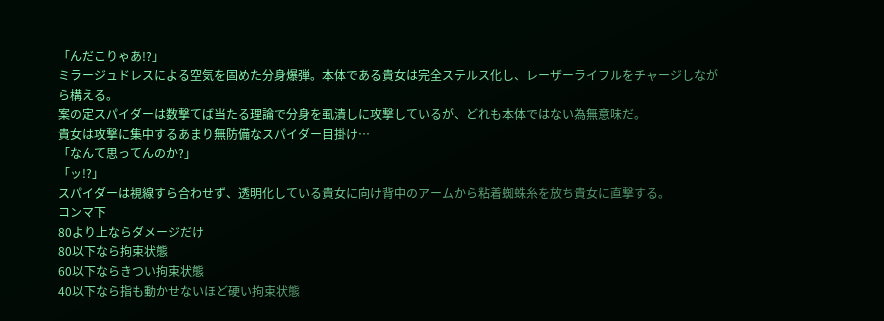「んだこりゃあ!?」
ミラージュドレスによる空気を固めた分身爆弾。本体である貴女は完全ステルス化し、レーザーライフルをチャージしながら構える。
案の定スパイダーは数撃てば当たる理論で分身を虱潰しに攻撃しているが、どれも本体ではない為無意味だ。
貴女は攻撃に集中するあまり無防備なスパイダー目掛け…
「なんて思ってんのか?」
「ッ!?」
スパイダーは視線すら合わせず、透明化している貴女に向け背中のアームから粘着蜘蛛糸を放ち貴女に直撃する。
コンマ下
80より上ならダメージだけ
80以下なら拘束状態
60以下ならきつい拘束状態
40以下なら指も動かせないほど硬い拘束状態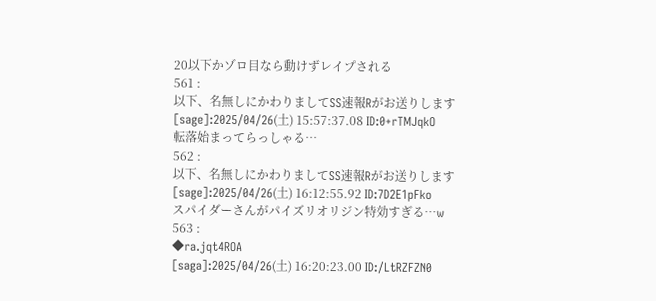20以下かゾロ目なら動けずレイプされる
561 :
以下、名無しにかわりましてSS速報Rがお送りします
[sage]:2025/04/26(土) 15:57:37.08 ID:0+rTMJqkO
転落始まってらっしゃる…
562 :
以下、名無しにかわりましてSS速報Rがお送りします
[sage]:2025/04/26(土) 16:12:55.92 ID:7D2E1pFko
スパイダーさんがパイズリオリジン特効すぎる…w
563 :
◆ra.jqt4ROA
[saga]:2025/04/26(土) 16:20:23.00 ID:/LtRZFZN0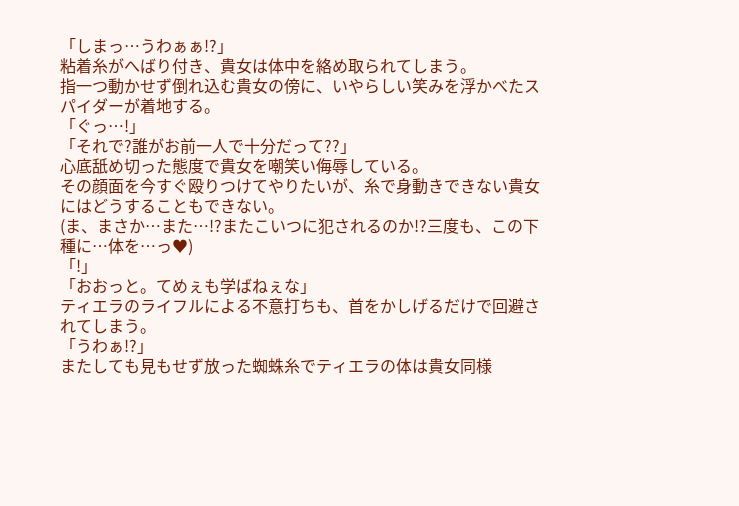「しまっ…うわぁぁ!?」
粘着糸がへばり付き、貴女は体中を絡め取られてしまう。
指一つ動かせず倒れ込む貴女の傍に、いやらしい笑みを浮かべたスパイダーが着地する。
「ぐっ…!」
「それで?誰がお前一人で十分だって??」
心底舐め切った態度で貴女を嘲笑い侮辱している。
その顔面を今すぐ殴りつけてやりたいが、糸で身動きできない貴女にはどうすることもできない。
(ま、まさか…また…!?またこいつに犯されるのか!?三度も、この下種に…体を…っ♥)
「!」
「おおっと。てめぇも学ばねぇな」
ティエラのライフルによる不意打ちも、首をかしげるだけで回避されてしまう。
「うわぁ!?」
またしても見もせず放った蜘蛛糸でティエラの体は貴女同様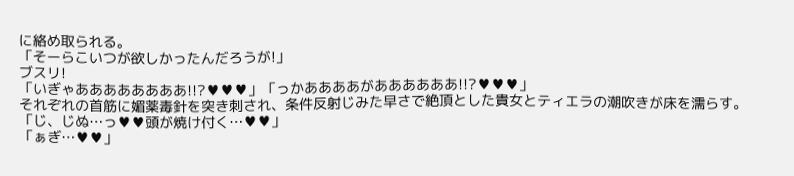に絡め取られる。
「そーらこいつが欲しかったんだろうが!」
ブスリ!
「いぎゃああああああああ!!?♥♥♥」「っかああああがああああああ!!?♥♥♥」
それぞれの首筋に媚薬毒針を突き刺され、条件反射じみた早さで絶頂とした貴女とティエラの潮吹きが床を濡らす。
「じ、じぬ…っ♥♥頭が焼け付く…♥♥」
「ぁぎ…♥♥」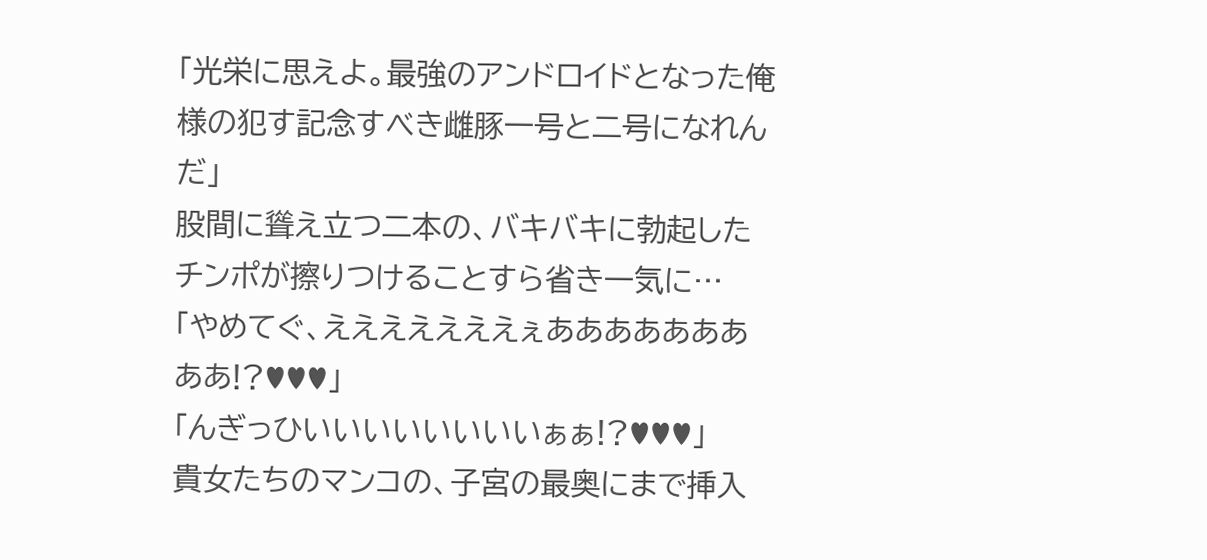「光栄に思えよ。最強のアンドロイドとなった俺様の犯す記念すべき雌豚一号と二号になれんだ」
股間に聳え立つ二本の、バキバキに勃起したチンポが擦りつけることすら省き一気に…
「やめてぐ、えええええええぇあああああああああ!?♥♥♥」
「んぎっひいいいいいいいいぁぁ!?♥♥♥」
貴女たちのマンコの、子宮の最奥にまで挿入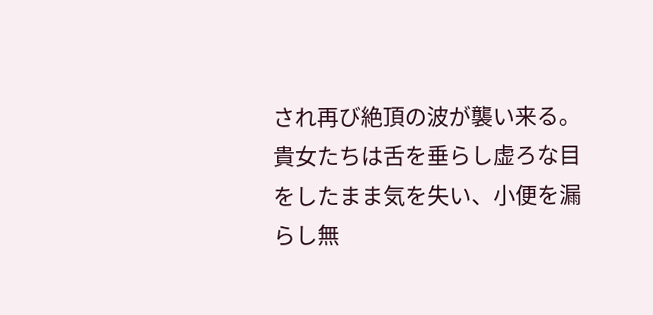され再び絶頂の波が襲い来る。
貴女たちは舌を垂らし虚ろな目をしたまま気を失い、小便を漏らし無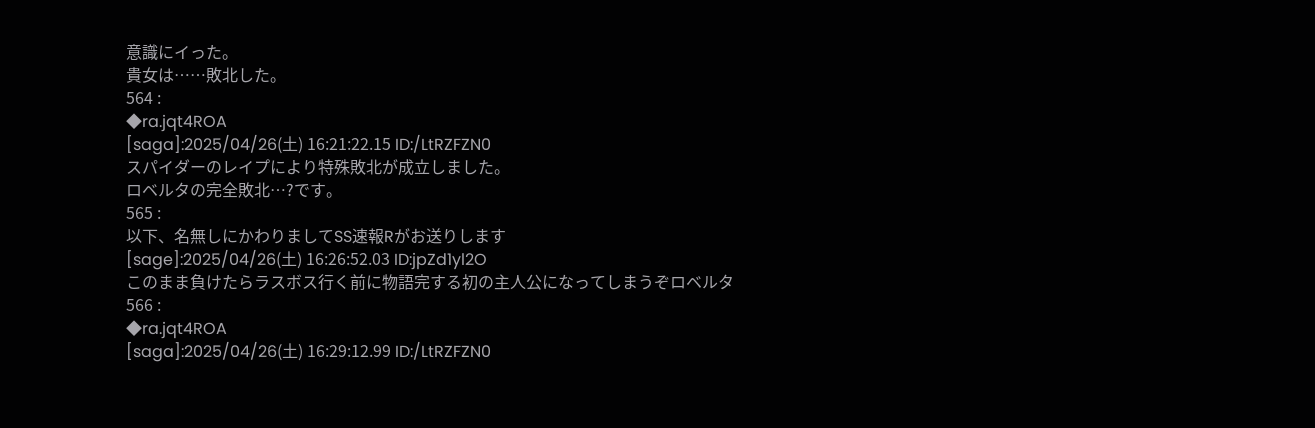意識にイった。
貴女は……敗北した。
564 :
◆ra.jqt4ROA
[saga]:2025/04/26(土) 16:21:22.15 ID:/LtRZFZN0
スパイダーのレイプにより特殊敗北が成立しました。
ロベルタの完全敗北…?です。
565 :
以下、名無しにかわりましてSS速報Rがお送りします
[sage]:2025/04/26(土) 16:26:52.03 ID:jpZd1yl2O
このまま負けたらラスボス行く前に物語完する初の主人公になってしまうぞロベルタ
566 :
◆ra.jqt4ROA
[saga]:2025/04/26(土) 16:29:12.99 ID:/LtRZFZN0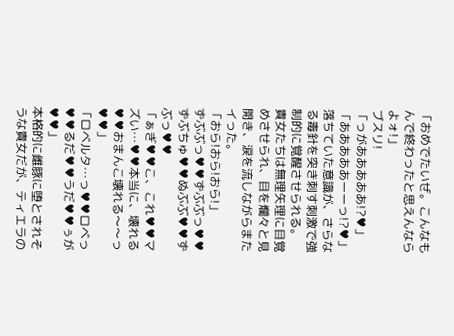「おめでたいぜ。こんなもんで終わったと思えんならよォ!」
ブスリ!
「っがあああああ!?♥」「あああああーーっ!?♥」
落ちていた意識が、さらなる毒針を突き刺す刺激で強制的に覚醒させられる。
貴女たちは無理矢理に目覚めさせられ、目を爛々と見開き、涙を流しながらまたイった。
「おら!おら!おら!」
ずぶぶっ♥♥ずぶぶっ♥♥ずぶちゅ♥♥ぬぶぶ♥♥ずぶっ♥♥
「ぁぎ♥♥こ、これ♥♥マズい…♥♥本当に、壊れる♥♥おまんこ壊れる〜〜っ♥♥」
「ロベルタ…っ♥♥ロベっ♥♥るだ♥♥うだ♥♥ぅが♥♥」
本格的に雌豚に堕とされそうな貴女だが、ティエラの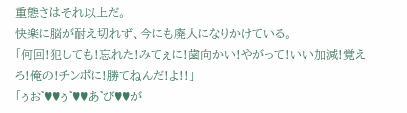重態さはそれ以上だ。
快楽に脳が耐え切れず、今にも廃人になりかけている。
「何回!犯しても!忘れた!みてぇに!歯向かい!やがって!いい加減!覚えろ!俺の!チンポに!勝てねんだ!よ!!」
「ぅお゛♥♥ぅ゛♥♥あ゛び♥♥が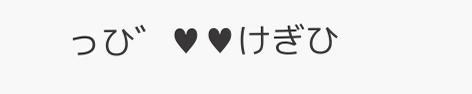っひ゛♥♥けぎひ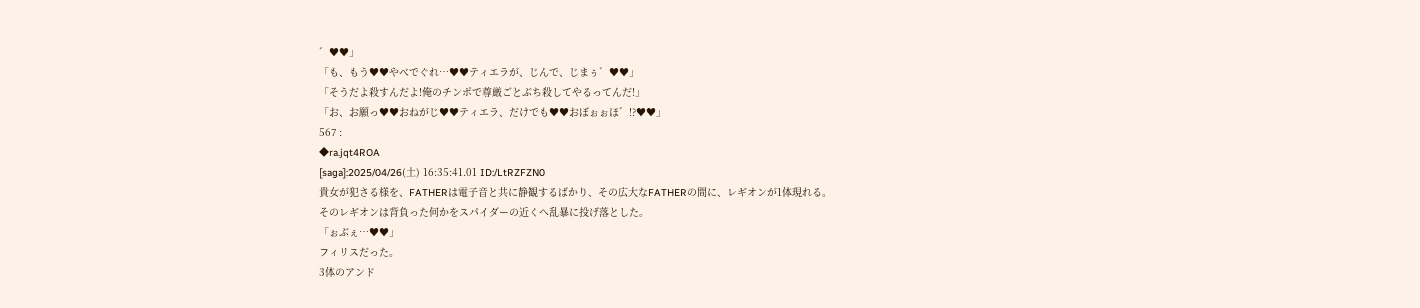゛♥♥」
「も、もう♥♥やべでぐれ…♥♥ティエラが、じんで、じまぅ゛♥♥」
「そうだよ殺すんだよ!俺のチンポで尊厳ごとぶち殺してやるってんだ!」
「お、お願っ♥♥おねがじ♥♥ティエラ、だけでも♥♥おぼぉぉほ゛!?♥♥」
567 :
◆ra.jqt4ROA
[saga]:2025/04/26(土) 16:35:41.01 ID:/LtRZFZN0
貴女が犯さる様を、FATHERは電子音と共に静観するばかり、その広大なFATHERの間に、レギオンが1体現れる。
そのレギオンは背負った何かをスパイダーの近くへ乱暴に投げ落とした。
「ぉぶぇ…♥♥」
フィリスだった。
3体のアンド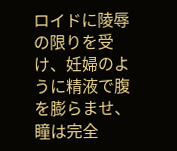ロイドに陵辱の限りを受け、妊婦のように精液で腹を膨らませ、瞳は完全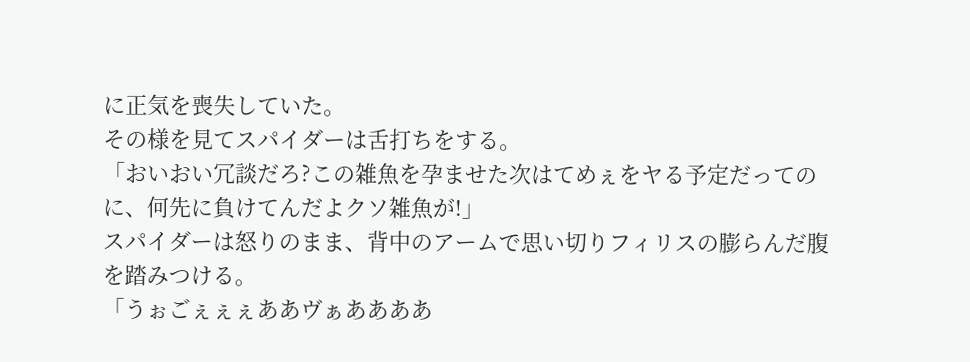に正気を喪失していた。
その様を見てスパイダーは舌打ちをする。
「おいおい冗談だろ?この雑魚を孕ませた次はてめぇをヤる予定だってのに、何先に負けてんだよクソ雑魚が!」
スパイダーは怒りのまま、背中のアームで思い切りフィリスの膨らんだ腹を踏みつける。
「うぉごぇぇぇああヴぁああああ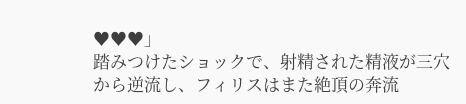♥♥♥」
踏みつけたショックで、射精された精液が三穴から逆流し、フィリスはまた絶頂の奔流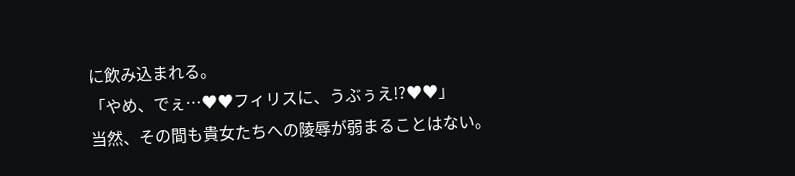に飲み込まれる。
「やめ、でぇ…♥♥フィリスに、うぶぅえ!?♥♥」
当然、その間も貴女たちへの陵辱が弱まることはない。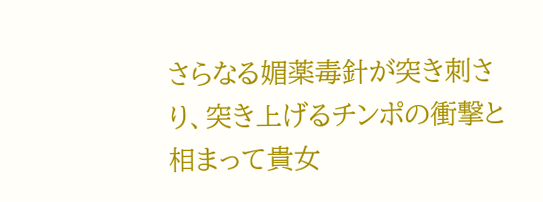さらなる媚薬毒針が突き刺さり、突き上げるチンポの衝撃と相まって貴女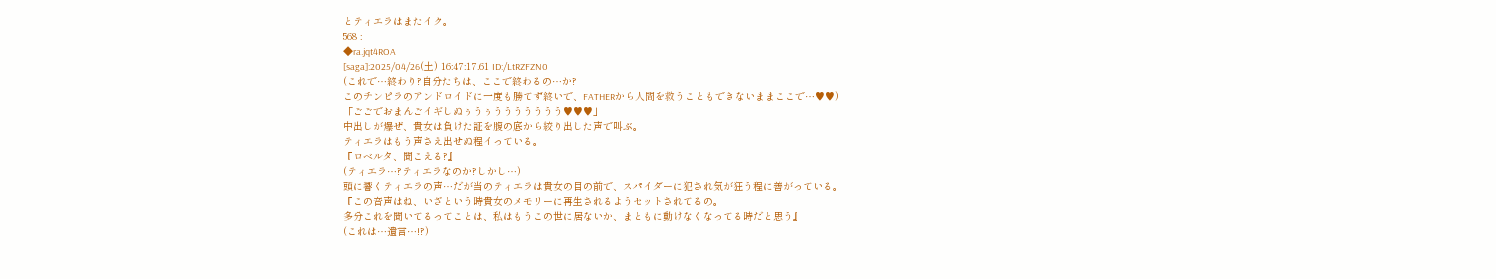とティエラはまたイク。
568 :
◆ra.jqt4ROA
[saga]:2025/04/26(土) 16:47:17.61 ID:/LtRZFZN0
(これで…終わり?自分たちは、ここで終わるの…か?
このチンピラのアンドロイドに一度も勝てず終いで、FATHERから人間を救うこともできないままここで…♥♥)
「ごごでおまんごイギしぬぅうぅううううううう♥♥♥」
中出しが爆ぜ、貴女は負けた証を腹の底から絞り出した声で叫ぶ。
ティエラはもう声さえ出せぬ程イっている。
『ロベルタ、聞こえる?』
(ティエラ…?ティエラなのか?しかし…)
頭に響くティエラの声…だが当のティエラは貴女の目の前で、スパイダーに犯され気が狂う程に善がっている。
『この音声はね、いざという時貴女のメモリーに再生されるようセットされてるの。
多分これを聞いてるってことは、私はもうこの世に居ないか、まともに動けなくなってる時だと思う』
(これは…遺言…!?)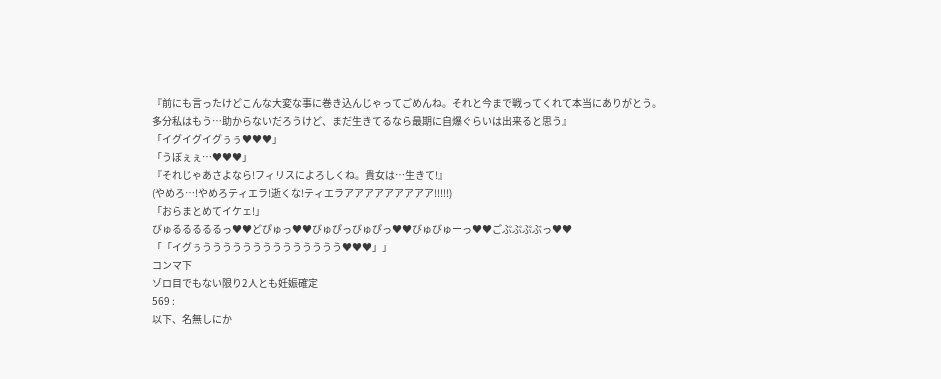『前にも言ったけどこんな大変な事に巻き込んじゃってごめんね。それと今まで戦ってくれて本当にありがとう。
多分私はもう…助からないだろうけど、まだ生きてるなら最期に自爆ぐらいは出来ると思う』
「イグイグイグぅぅ♥♥♥」
「うぼぇぇ…♥♥♥」
『それじゃあさよなら!フィリスによろしくね。貴女は…生きて!』
(やめろ…!やめろティエラ!逝くな!ティエラアアアアアアアアア!!!!!)
「おらまとめてイケェ!」
びゅるるるるるっ♥♥どぴゅっ♥♥びゅぴっびゅぴっ♥♥びゅびゅーっ♥♥ごぷぷぷぶっ♥♥
「「イグぅうううううううううううううう♥♥♥」」
コンマ下
ゾロ目でもない限り2人とも妊娠確定
569 :
以下、名無しにか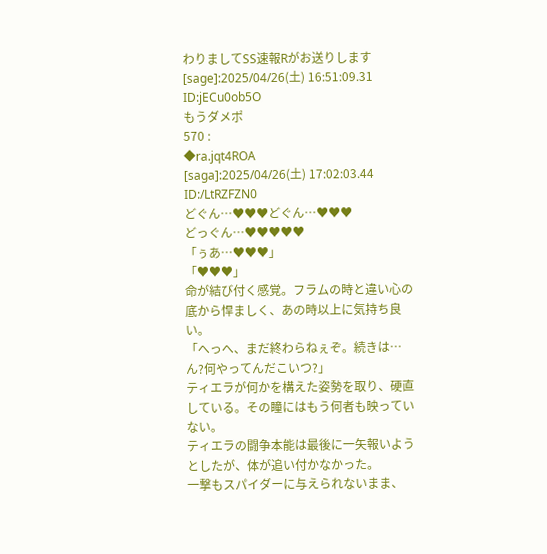わりましてSS速報Rがお送りします
[sage]:2025/04/26(土) 16:51:09.31 ID:jECu0ob5O
もうダメポ
570 :
◆ra.jqt4ROA
[saga]:2025/04/26(土) 17:02:03.44 ID:/LtRZFZN0
どぐん…♥♥♥どぐん…♥♥♥
どっぐん…♥♥♥♥♥
「ぅあ…♥♥♥」
「♥♥♥」
命が結び付く感覚。フラムの時と違い心の底から悍ましく、あの時以上に気持ち良い。
「へっへ、まだ終わらねぇぞ。続きは…ん?何やってんだこいつ?」
ティエラが何かを構えた姿勢を取り、硬直している。その瞳にはもう何者も映っていない。
ティエラの闘争本能は最後に一矢報いようとしたが、体が追い付かなかった。
一撃もスパイダーに与えられないまま、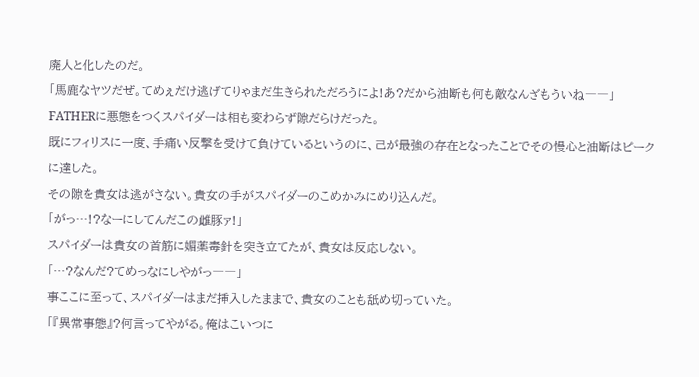廃人と化したのだ。
「馬鹿なヤツだぜ。てめぇだけ逃げてりゃまだ生きられただろうによ!あ?だから油断も何も敵なんざもういね――」
FATHERに悪態をつくスパイダーは相も変わらず隙だらけだった。
既にフィリスに一度、手痛い反撃を受けて負けているというのに、己が最強の存在となったことでその慢心と油断はピークに達した。
その隙を貴女は逃がさない。貴女の手がスパイダーのこめかみにめり込んだ。
「がっ…!?なーにしてんだこの雌豚ァ!」
スパイダーは貴女の首筋に媚薬毒針を突き立てたが、貴女は反応しない。
「…?なんだ?てめっなにしやがっ――」
事ここに至って、スパイダーはまだ挿入したままで、貴女のことも舐め切っていた。
「『異常事態』?何言ってやがる。俺はこいつに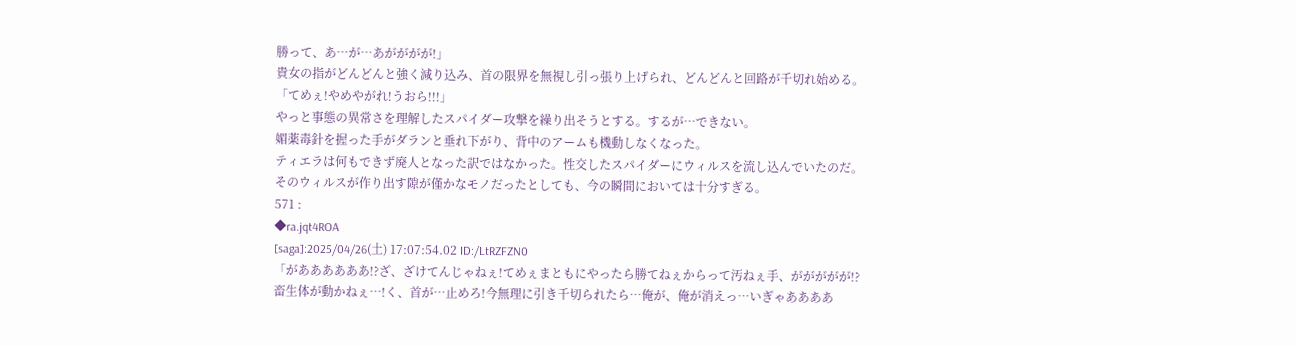勝って、あ…が…あがががが!」
貴女の指がどんどんと強く減り込み、首の限界を無視し引っ張り上げられ、どんどんと回路が千切れ始める。
「てめぇ!やめやがれ!うおら!!!」
やっと事態の異常さを理解したスパイダー攻撃を繰り出そうとする。するが…できない。
媚薬毒針を握った手がダランと垂れ下がり、背中のアームも機動しなくなった。
ティエラは何もできず廃人となった訳ではなかった。性交したスパイダーにウィルスを流し込んでいたのだ。
そのウィルスが作り出す隙が僅かなモノだったとしても、今の瞬間においては十分すぎる。
571 :
◆ra.jqt4ROA
[saga]:2025/04/26(土) 17:07:54.02 ID:/LtRZFZN0
「がああああああ!?ざ、ざけてんじゃねぇ!てめぇまともにやったら勝てねぇからって汚ねぇ手、ががががが!?
畜生体が動かねぇ…!く、首が…止めろ!今無理に引き千切られたら…俺が、俺が消えっ…いぎゃああああ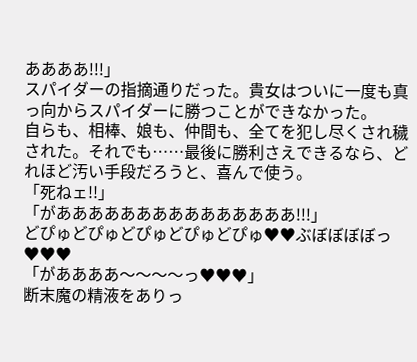ああああ!!!」
スパイダーの指摘通りだった。貴女はついに一度も真っ向からスパイダーに勝つことができなかった。
自らも、相棒、娘も、仲間も、全てを犯し尽くされ穢された。それでも……最後に勝利さえできるなら、どれほど汚い手段だろうと、喜んで使う。
「死ねェ!!」
「があああああああああああああああ!!!」
どぴゅどぴゅどぴゅどぴゅどぴゅ♥♥ぶぼぼぼぼっ♥♥♥
「がああああ〜〜〜〜っ♥♥♥」
断末魔の精液をありっ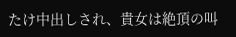たけ中出しされ、貴女は絶頂の叫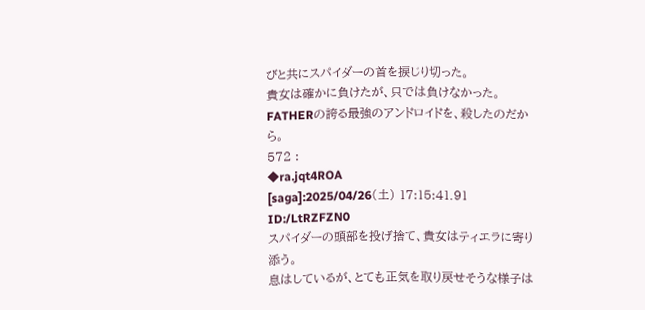びと共にスパイダーの首を捩じり切った。
貴女は確かに負けたが、只では負けなかった。
FATHERの誇る最強のアンドロイドを、殺したのだから。
572 :
◆ra.jqt4ROA
[saga]:2025/04/26(土) 17:15:41.91 ID:/LtRZFZN0
スパイダーの頭部を投げ捨て、貴女はティエラに寄り添う。
息はしているが、とても正気を取り戻せそうな様子は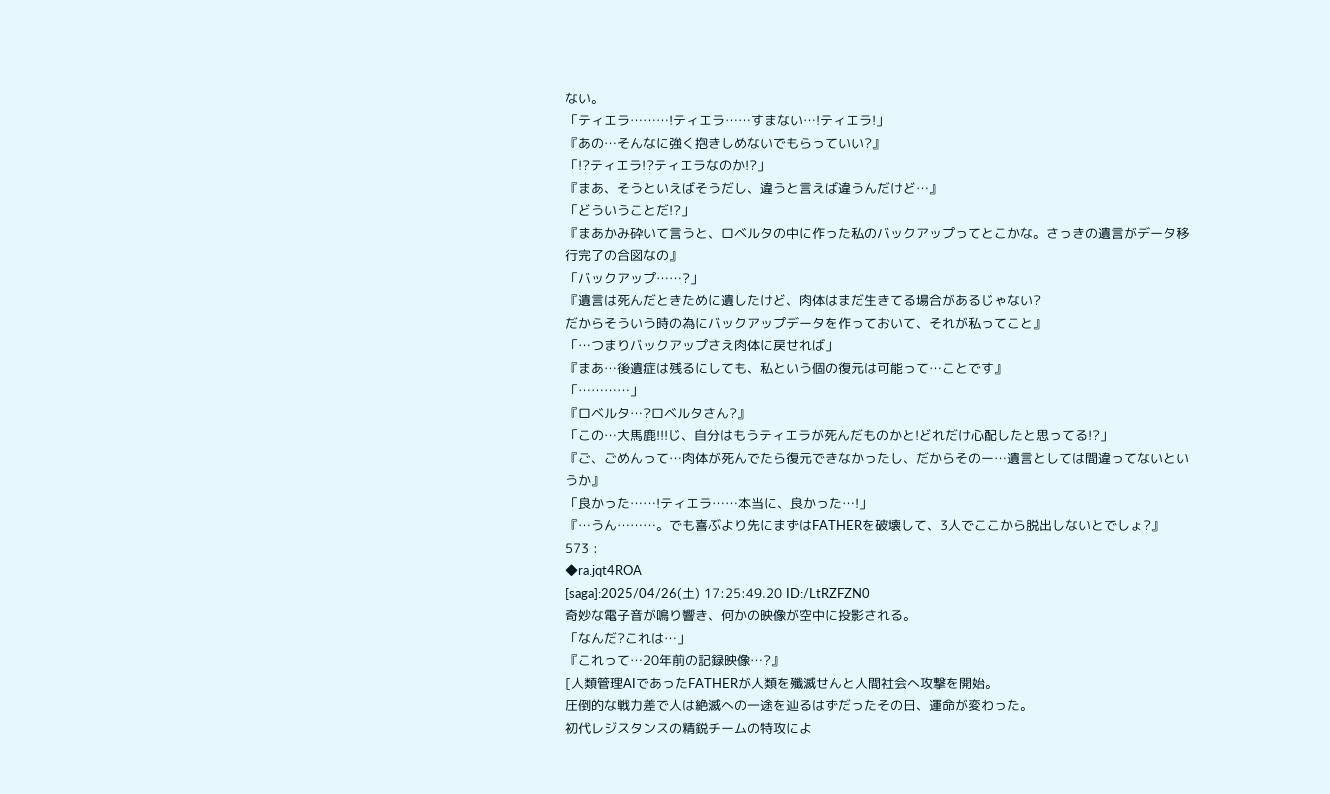ない。
「ティエラ………!ティエラ……すまない…!ティエラ!」
『あの…そんなに強く抱きしめないでもらっていい?』
「!?ティエラ!?ティエラなのか!?」
『まあ、そうといえばそうだし、違うと言えば違うんだけど…』
「どういうことだ!?」
『まあかみ砕いて言うと、ロベルタの中に作った私のバックアップってとこかな。さっきの遺言がデータ移行完了の合図なの』
「バックアップ……?」
『遺言は死んだときために遺したけど、肉体はまだ生きてる場合があるじゃない?
だからそういう時の為にバックアップデータを作っておいて、それが私ってこと』
「…つまりバックアップさえ肉体に戻せれば」
『まあ…後遺症は残るにしても、私という個の復元は可能って…ことです』
「…………」
『ロベルタ…?ロベルタさん?』
「この…大馬鹿!!!じ、自分はもうティエラが死んだものかと!どれだけ心配したと思ってる!?」
『ご、ごめんって…肉体が死んでたら復元できなかったし、だからそのー…遺言としては間違ってないというか』
「良かった……!ティエラ……本当に、良かった…!」
『…うん………。でも喜ぶより先にまずはFATHERを破壊して、3人でここから脱出しないとでしょ?』
573 :
◆ra.jqt4ROA
[saga]:2025/04/26(土) 17:25:49.20 ID:/LtRZFZN0
奇妙な電子音が鳴り響き、何かの映像が空中に投影される。
「なんだ?これは…」
『これって…20年前の記録映像…?』
[人類管理AIであったFATHERが人類を殲滅せんと人間社会へ攻撃を開始。
圧倒的な戦力差で人は絶滅への一途を辿るはずだったその日、運命が変わった。
初代レジスタンスの精鋭チームの特攻によ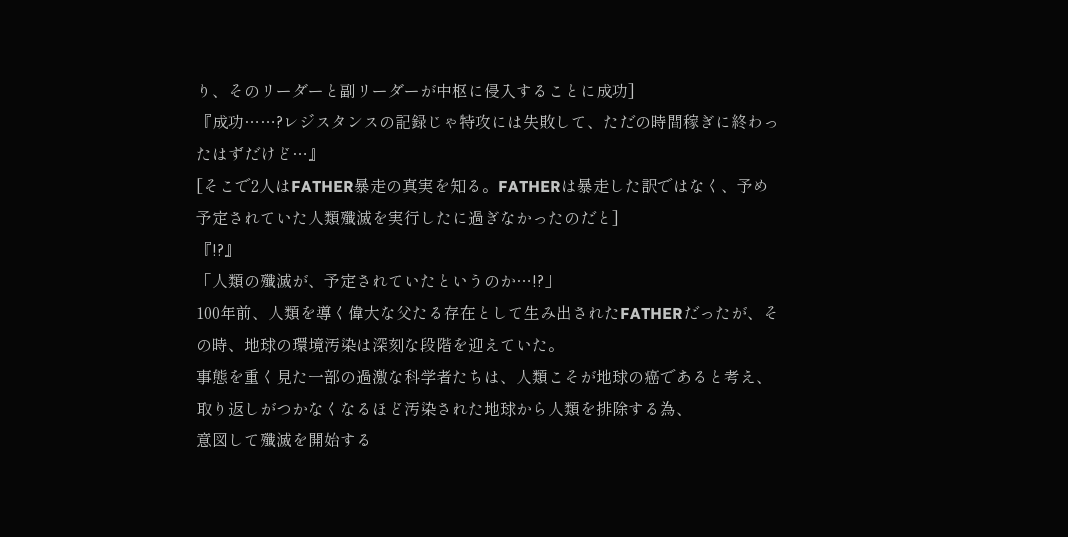り、そのリーダーと副リーダーが中枢に侵入することに成功]
『成功……?レジスタンスの記録じゃ特攻には失敗して、ただの時間稼ぎに終わったはずだけど…』
[そこで2人はFATHER暴走の真実を知る。FATHERは暴走した訳ではなく、予め予定されていた人類殲滅を実行したに過ぎなかったのだと]
『!?』
「人類の殲滅が、予定されていたというのか…!?」
100年前、人類を導く偉大な父たる存在として生み出されたFATHERだったが、その時、地球の環境汚染は深刻な段階を迎えていた。
事態を重く見た一部の過激な科学者たちは、人類こそが地球の癌であると考え、取り返しがつかなくなるほど汚染された地球から人類を排除する為、
意図して殲滅を開始する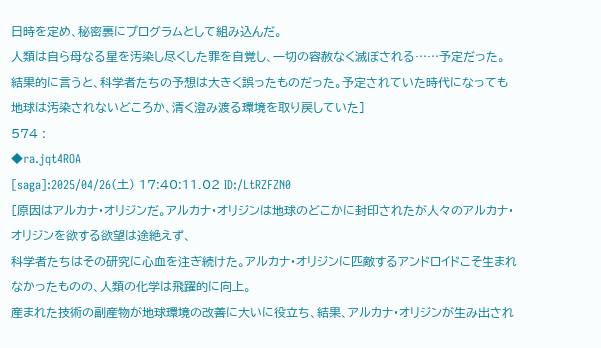日時を定め、秘密裏にプログラムとして組み込んだ。
人類は自ら母なる星を汚染し尽くした罪を自覚し、一切の容赦なく滅ぼされる……予定だった。
結果的に言うと、科学者たちの予想は大きく誤ったものだった。予定されていた時代になっても地球は汚染されないどころか、清く澄み渡る環境を取り戻していた]
574 :
◆ra.jqt4ROA
[saga]:2025/04/26(土) 17:40:11.02 ID:/LtRZFZN0
[原因はアルカナ・オリジンだ。アルカナ・オリジンは地球のどこかに封印されたが人々のアルカナ・オリジンを欲する欲望は途絶えず、
科学者たちはその研究に心血を注ぎ続けた。アルカナ・オリジンに匹敵するアンドロイドこそ生まれなかったものの、人類の化学は飛躍的に向上。
産まれた技術の副産物が地球環境の改善に大いに役立ち、結果、アルカナ・オリジンが生み出され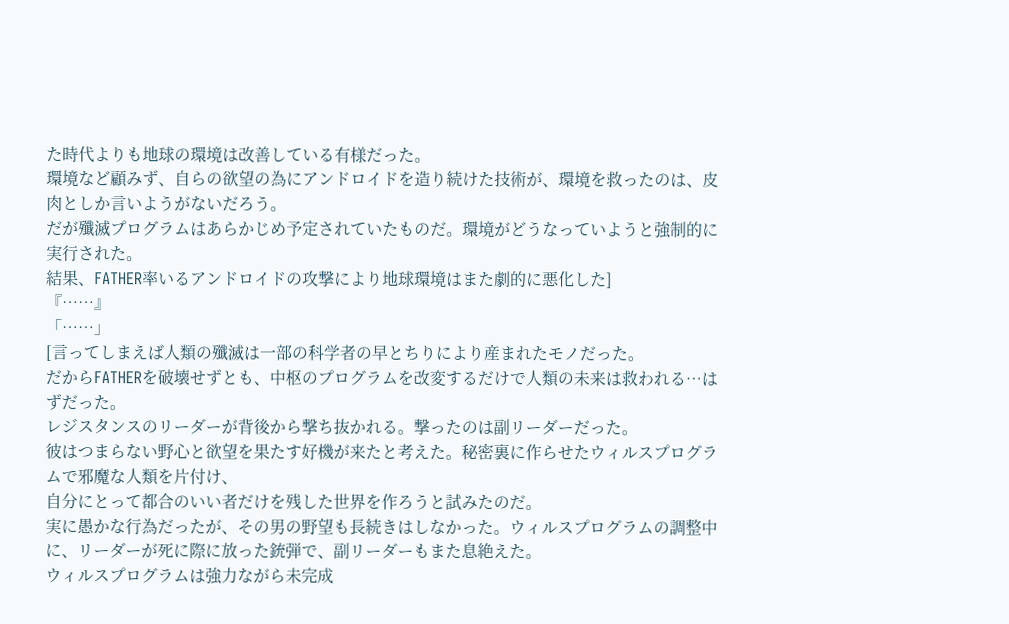た時代よりも地球の環境は改善している有様だった。
環境など顧みず、自らの欲望の為にアンドロイドを造り続けた技術が、環境を救ったのは、皮肉としか言いようがないだろう。
だが殲滅プログラムはあらかじめ予定されていたものだ。環境がどうなっていようと強制的に実行された。
結果、FATHER率いるアンドロイドの攻撃により地球環境はまた劇的に悪化した]
『……』
「……」
[言ってしまえば人類の殲滅は一部の科学者の早とちりにより産まれたモノだった。
だからFATHERを破壊せずとも、中枢のプログラムを改変するだけで人類の未来は救われる…はずだった。
レジスタンスのリーダーが背後から撃ち抜かれる。撃ったのは副リーダーだった。
彼はつまらない野心と欲望を果たす好機が来たと考えた。秘密裏に作らせたウィルスプログラムで邪魔な人類を片付け、
自分にとって都合のいい者だけを残した世界を作ろうと試みたのだ。
実に愚かな行為だったが、その男の野望も長続きはしなかった。ウィルスプログラムの調整中に、リーダーが死に際に放った銃弾で、副リーダーもまた息絶えた。
ウィルスプログラムは強力ながら未完成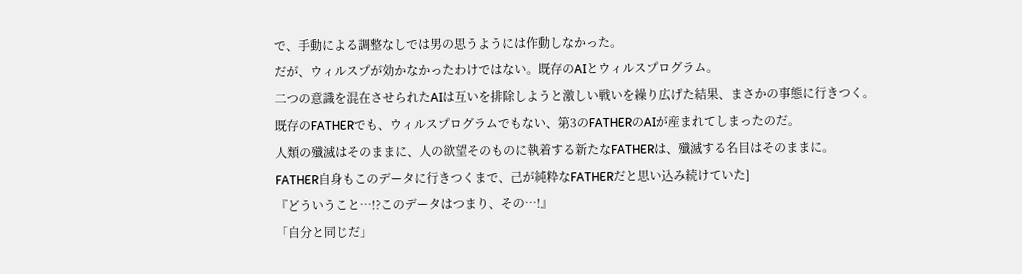で、手動による調整なしでは男の思うようには作動しなかった。
だが、ウィルスプが効かなかったわけではない。既存のAIとウィルスプログラム。
二つの意識を混在させられたAIは互いを排除しようと激しい戦いを繰り広げた結果、まさかの事態に行きつく。
既存のFATHERでも、ウィルスプログラムでもない、第3のFATHERのAIが産まれてしまったのだ。
人類の殲滅はそのままに、人の欲望そのものに執着する新たなFATHERは、殲滅する名目はそのままに。
FATHER自身もこのデータに行きつくまで、己が純粋なFATHERだと思い込み続けていた]
『どういうこと…!?このデータはつまり、その…!』
「自分と同じだ」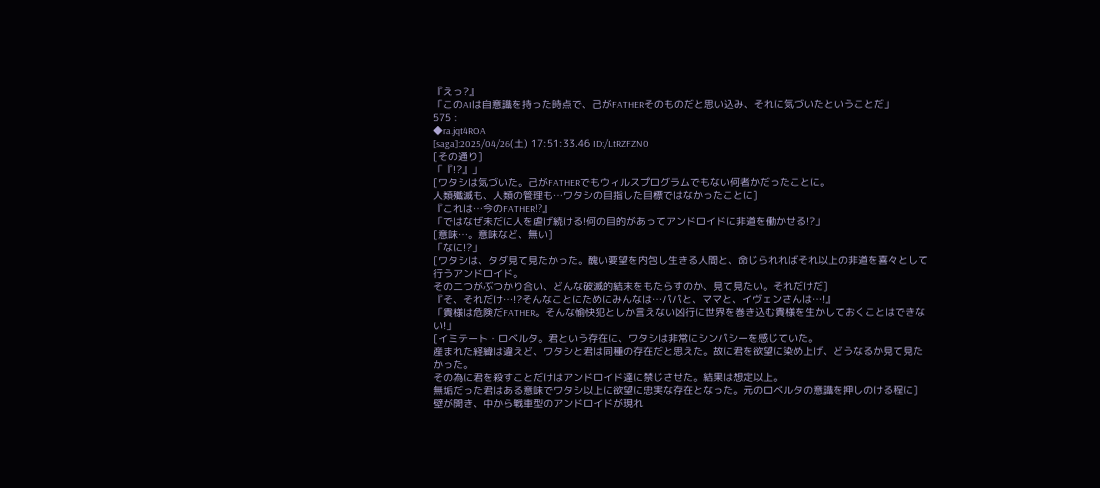『えっ?』
「このAIは自意識を持った時点で、己がFATHERそのものだと思い込み、それに気づいたということだ」
575 :
◆ra.jqt4ROA
[saga]:2025/04/26(土) 17:51:33.46 ID:/LtRZFZN0
[その通り]
「『!?』」
[ワタシは気づいた。己がFATHERでもウィルスプログラムでもない何者かだったことに。
人類殲滅も、人類の管理も…ワタシの目指した目標ではなかったことに]
『これは…今のFATHER!?』
「ではなぜ未だに人を虐げ続ける!何の目的があってアンドロイドに非道を働かせる!?」
[意味…。意味など、無い]
「なに!?」
[ワタシは、タダ見て見たかった。醜い要望を内包し生きる人間と、命じられればそれ以上の非道を喜々として行うアンドロイド。
その二つがぶつかり合い、どんな破滅的結末をもたらすのか、見て見たい。それだけだ]
『そ、それだけ…!?そんなことにためにみんなは…パパと、ママと、イヴェンさんは…!』
「貴様は危険だFATHER。そんな愉快犯としか言えない凶行に世界を巻き込む貴様を生かしておくことはできない!」
[イミテート・ロベルタ。君という存在に、ワタシは非常にシンパシーを感じていた。
産まれた経緯は違えど、ワタシと君は同種の存在だと思えた。故に君を欲望に染め上げ、どうなるか見て見たかった。
その為に君を殺すことだけはアンドロイド達に禁じさせた。結果は想定以上。
無垢だった君はある意味でワタシ以上に欲望に忠実な存在となった。元のロベルタの意識を押しのける程に]
壁が開き、中から戦車型のアンドロイドが現れ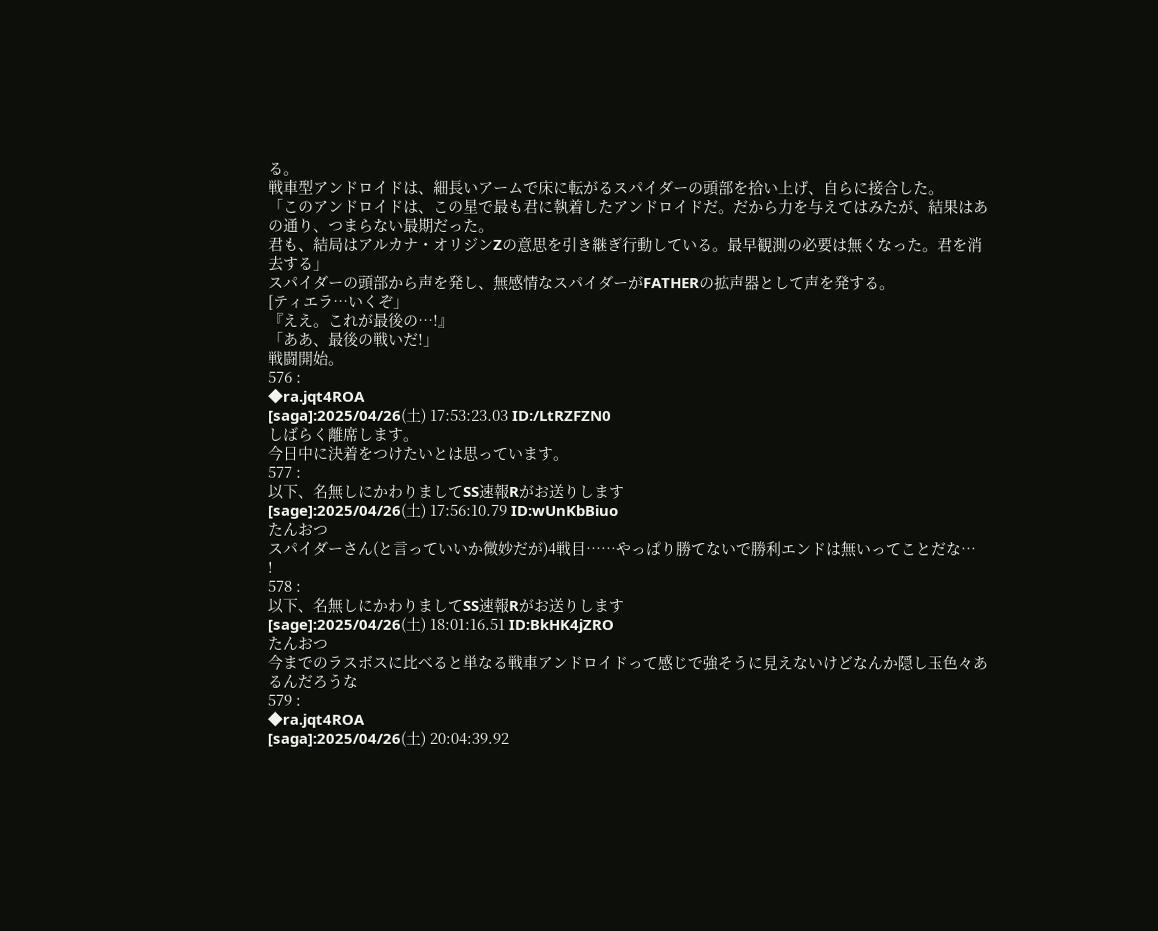る。
戦車型アンドロイドは、細長いアームで床に転がるスパイダーの頭部を拾い上げ、自らに接合した。
「このアンドロイドは、この星で最も君に執着したアンドロイドだ。だから力を与えてはみたが、結果はあの通り、つまらない最期だった。
君も、結局はアルカナ・オリジンZの意思を引き継ぎ行動している。最早観測の必要は無くなった。君を消去する」
スパイダーの頭部から声を発し、無感情なスパイダーがFATHERの拡声器として声を発する。
[ティエラ…いくぞ」
『ええ。これが最後の…!』
「ああ、最後の戦いだ!」
戦闘開始。
576 :
◆ra.jqt4ROA
[saga]:2025/04/26(土) 17:53:23.03 ID:/LtRZFZN0
しばらく離席します。
今日中に決着をつけたいとは思っています。
577 :
以下、名無しにかわりましてSS速報Rがお送りします
[sage]:2025/04/26(土) 17:56:10.79 ID:wUnKbBiuo
たんおつ
スパイダーさん(と言っていいか微妙だが)4戦目……やっぱり勝てないで勝利エンドは無いってことだな…
!
578 :
以下、名無しにかわりましてSS速報Rがお送りします
[sage]:2025/04/26(土) 18:01:16.51 ID:BkHK4jZRO
たんおつ
今までのラスボスに比べると単なる戦車アンドロイドって感じで強そうに見えないけどなんか隠し玉色々あるんだろうな
579 :
◆ra.jqt4ROA
[saga]:2025/04/26(土) 20:04:39.92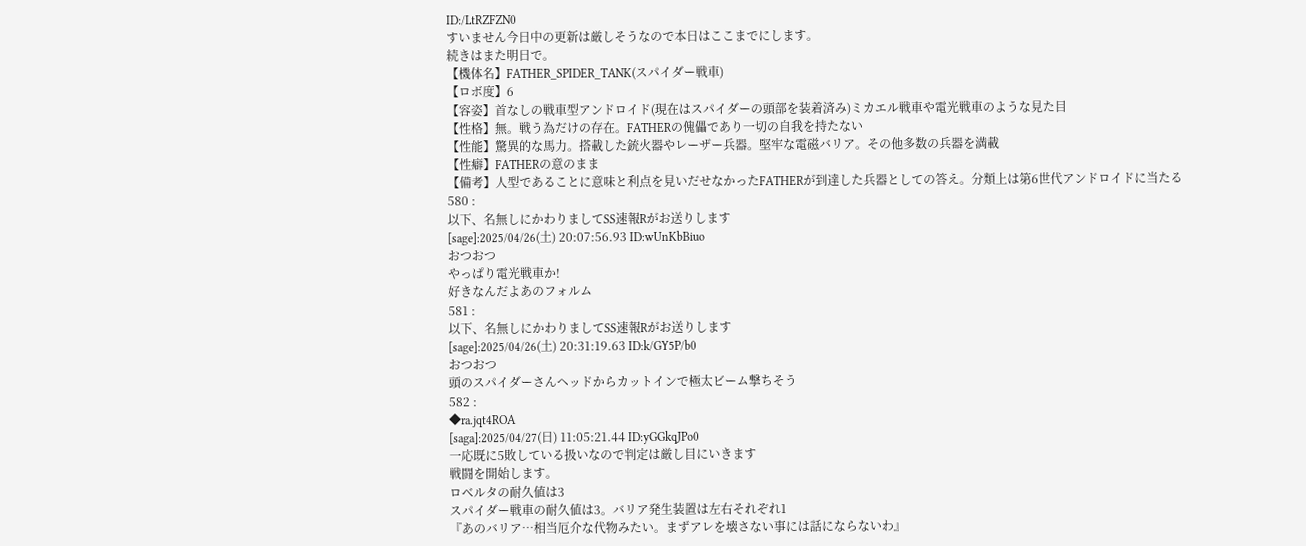ID:/LtRZFZN0
すいません今日中の更新は厳しそうなので本日はここまでにします。
続きはまた明日で。
【機体名】FATHER_SPIDER_TANK(スパイダー戦車)
【ロボ度】6
【容姿】首なしの戦車型アンドロイド(現在はスパイダーの頭部を装着済み)ミカエル戦車や電光戦車のような見た目
【性格】無。戦う為だけの存在。FATHERの傀儡であり一切の自我を持たない
【性能】驚異的な馬力。搭載した銃火器やレーザー兵器。堅牢な電磁バリア。その他多数の兵器を満載
【性癖】FATHERの意のまま
【備考】人型であることに意味と利点を見いだせなかったFATHERが到達した兵器としての答え。分類上は第6世代アンドロイドに当たる
580 :
以下、名無しにかわりましてSS速報Rがお送りします
[sage]:2025/04/26(土) 20:07:56.93 ID:wUnKbBiuo
おつおつ
やっぱり電光戦車か!
好きなんだよあのフォルム
581 :
以下、名無しにかわりましてSS速報Rがお送りします
[sage]:2025/04/26(土) 20:31:19.63 ID:k/GY5P/b0
おつおつ
頭のスパイダーさんヘッドからカットインで極太ビーム撃ちそう
582 :
◆ra.jqt4ROA
[saga]:2025/04/27(日) 11:05:21.44 ID:yGGkqJPo0
一応既に5敗している扱いなので判定は厳し目にいきます
戦闘を開始します。
ロベルタの耐久値は3
スパイダー戦車の耐久値は3。バリア発生装置は左右それぞれ1
『あのバリア…相当厄介な代物みたい。まずアレを壊さない事には話にならないわ』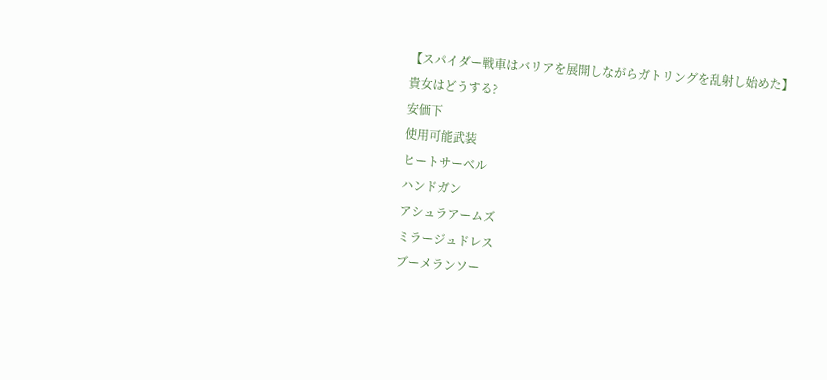【スパイダー戦車はバリアを展開しながらガトリングを乱射し始めた】
貴女はどうする?
安価下
使用可能武装
ヒートサーベル
ハンドガン
アシュラアームズ
ミラージュドレス
ブーメランソー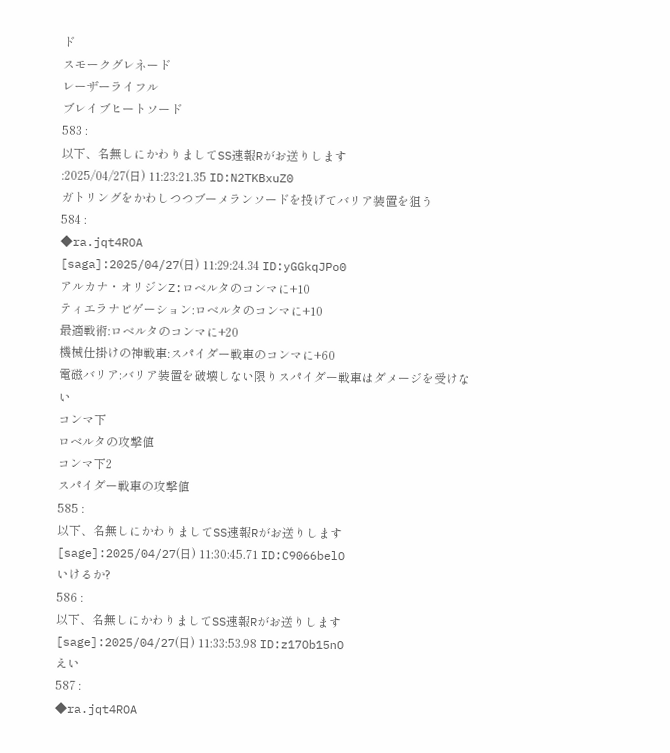ド
スモークグレネード
レーザーライフル
ブレイブヒートソード
583 :
以下、名無しにかわりましてSS速報Rがお送りします
:2025/04/27(日) 11:23:21.35 ID:N2TKBxuZ0
ガトリングをかわしつつブーメランソードを投げてバリア装置を狙う
584 :
◆ra.jqt4ROA
[saga]:2025/04/27(日) 11:29:24.34 ID:yGGkqJPo0
アルカナ・オリジンZ:ロベルタのコンマに+10
ティエラナビゲーション:ロベルタのコンマに+10
最適戦術:ロベルタのコンマに+20
機械仕掛けの神戦車:スパイダー戦車のコンマに+60
電磁バリア:バリア装置を破壊しない限りスパイダー戦車はダメージを受けない
コンマ下
ロベルタの攻撃値
コンマ下2
スパイダー戦車の攻撃値
585 :
以下、名無しにかわりましてSS速報Rがお送りします
[sage]:2025/04/27(日) 11:30:45.71 ID:C9066belO
いけるか?
586 :
以下、名無しにかわりましてSS速報Rがお送りします
[sage]:2025/04/27(日) 11:33:53.98 ID:z17Ob15nO
えい
587 :
◆ra.jqt4ROA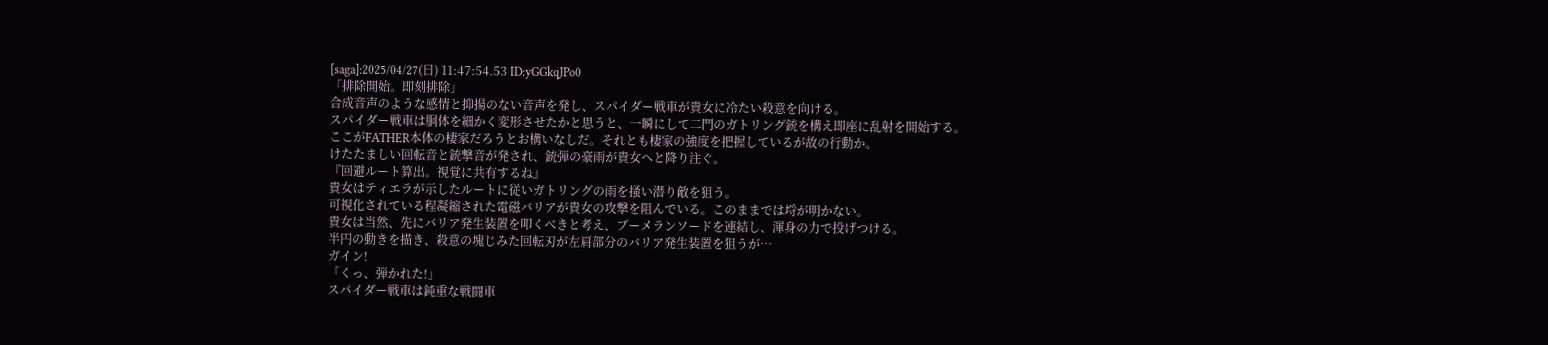[saga]:2025/04/27(日) 11:47:54.53 ID:yGGkqJPo0
「排除開始。即刻排除」
合成音声のような感情と抑揚のない音声を発し、スパイダー戦車が貴女に冷たい殺意を向ける。
スパイダー戦車は胴体を細かく変形させたかと思うと、一瞬にして二門のガトリング銃を構え即座に乱射を開始する。
ここがFATHER本体の棲家だろうとお構いなしだ。それとも棲家の強度を把握しているが故の行動か。
けたたましい回転音と銃撃音が発され、銃弾の豪雨が貴女へと降り注ぐ。
『回避ルート算出。視覚に共有するね』
貴女はティエラが示したルートに従いガトリングの雨を掻い潜り敵を狙う。
可視化されている程凝縮された電磁バリアが貴女の攻撃を阻んでいる。このままでは埒が明かない。
貴女は当然、先にバリア発生装置を叩くべきと考え、ブーメランソードを連結し、渾身の力で投げつける。
半円の動きを描き、殺意の塊じみた回転刃が左肩部分のバリア発生装置を狙うが…
ガイン!
「くっ、弾かれた!」
スパイダー戦車は鈍重な戦闘車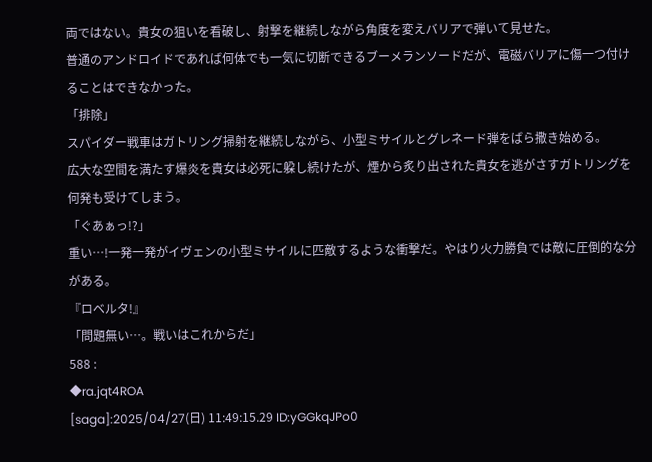両ではない。貴女の狙いを看破し、射撃を継続しながら角度を変えバリアで弾いて見せた。
普通のアンドロイドであれば何体でも一気に切断できるブーメランソードだが、電磁バリアに傷一つ付けることはできなかった。
「排除」
スパイダー戦車はガトリング掃射を継続しながら、小型ミサイルとグレネード弾をばら撒き始める。
広大な空間を満たす爆炎を貴女は必死に躱し続けたが、煙から炙り出された貴女を逃がさすガトリングを何発も受けてしまう。
「ぐあぁっ!?」
重い…!一発一発がイヴェンの小型ミサイルに匹敵するような衝撃だ。やはり火力勝負では敵に圧倒的な分がある。
『ロベルタ!』
「問題無い…。戦いはこれからだ」
588 :
◆ra.jqt4ROA
[saga]:2025/04/27(日) 11:49:15.29 ID:yGGkqJPo0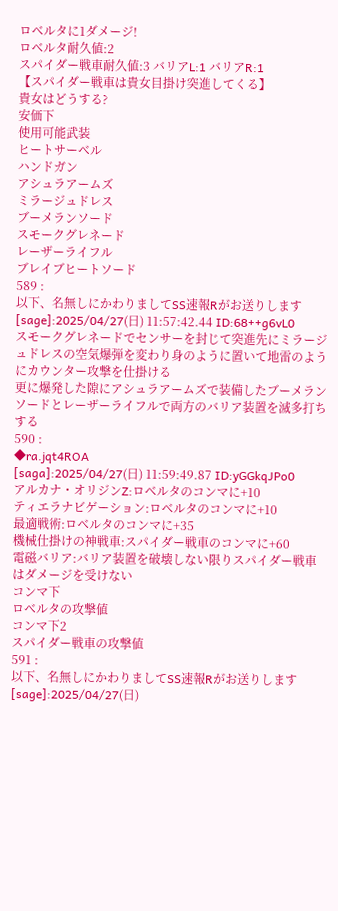ロベルタに1ダメージ!
ロベルタ耐久値:2
スパイダー戦車耐久値:3 バリアL:1 バリアR:1
【スパイダー戦車は貴女目掛け突進してくる】
貴女はどうする?
安価下
使用可能武装
ヒートサーベル
ハンドガン
アシュラアームズ
ミラージュドレス
ブーメランソード
スモークグレネード
レーザーライフル
ブレイブヒートソード
589 :
以下、名無しにかわりましてSS速報Rがお送りします
[sage]:2025/04/27(日) 11:57:42.44 ID:68++g6vL0
スモークグレネードでセンサーを封じて突進先にミラージュドレスの空気爆弾を変わり身のように置いて地雷のようにカウンター攻撃を仕掛ける
更に爆発した隙にアシュラアームズで装備したブーメランソードとレーザーライフルで両方のバリア装置を滅多打ちする
590 :
◆ra.jqt4ROA
[saga]:2025/04/27(日) 11:59:49.87 ID:yGGkqJPo0
アルカナ・オリジンZ:ロベルタのコンマに+10
ティエラナビゲーション:ロベルタのコンマに+10
最適戦術:ロベルタのコンマに+35
機械仕掛けの神戦車:スパイダー戦車のコンマに+60
電磁バリア:バリア装置を破壊しない限りスパイダー戦車はダメージを受けない
コンマ下
ロベルタの攻撃値
コンマ下2
スパイダー戦車の攻撃値
591 :
以下、名無しにかわりましてSS速報Rがお送りします
[sage]:2025/04/27(日)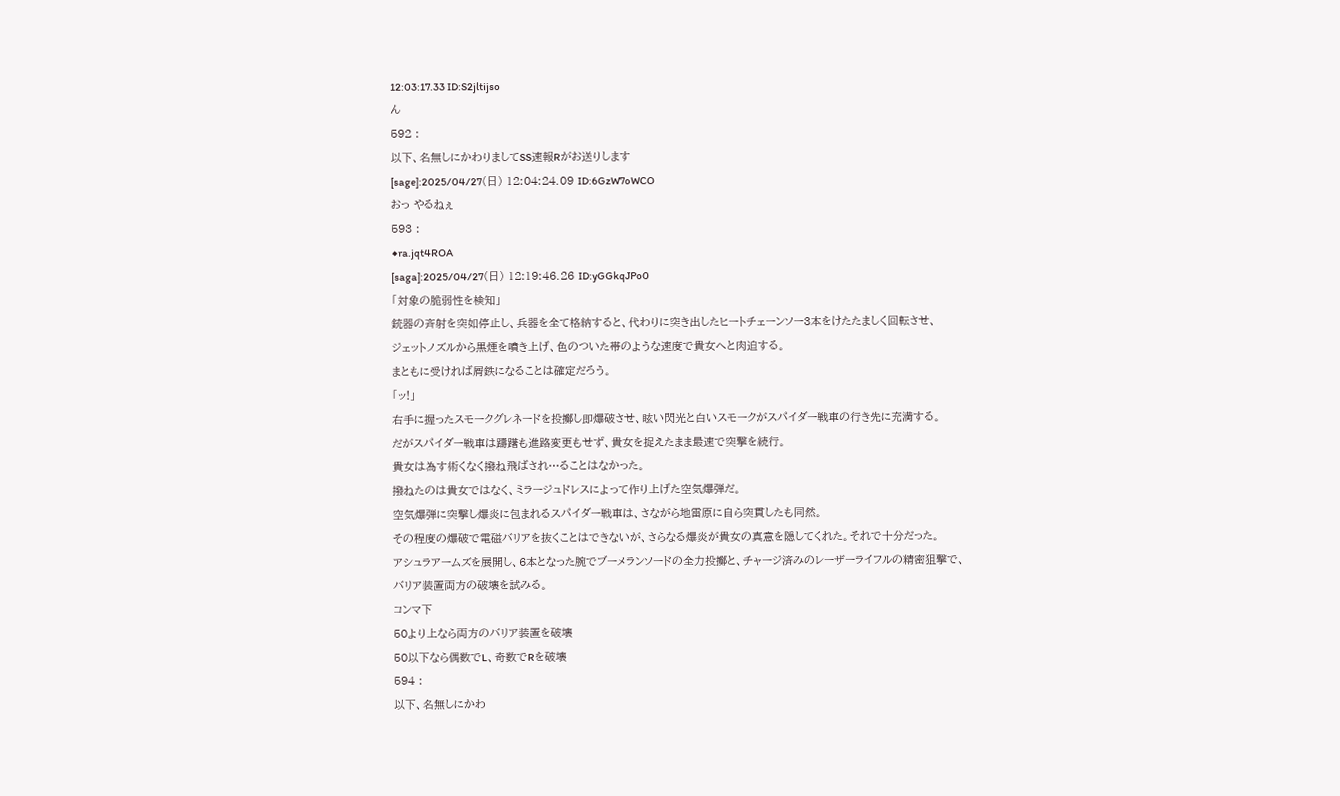12:03:17.33 ID:S2jltijso
ん
592 :
以下、名無しにかわりましてSS速報Rがお送りします
[sage]:2025/04/27(日) 12:04:24.09 ID:6GzW7oWCO
おっ やるねぇ
593 :
◆ra.jqt4ROA
[saga]:2025/04/27(日) 12:19:46.26 ID:yGGkqJPo0
「対象の脆弱性を検知」
銃器の斉射を突如停止し、兵器を全て格納すると、代わりに突き出したヒートチェーンソー3本をけたたましく回転させ、
ジェットノズルから黒煙を噴き上げ、色のついた帯のような速度で貴女へと肉迫する。
まともに受ければ屑鉄になることは確定だろう。
「ッ!」
右手に握ったスモークグレネードを投擲し即爆破させ、眩い閃光と白いスモークがスパイダー戦車の行き先に充満する。
だがスパイダー戦車は躊躇も進路変更もせず、貴女を捉えたまま最速で突撃を続行。
貴女は為す術くなく撥ね飛ばされ…ることはなかった。
撥ねたのは貴女ではなく、ミラージュドレスによって作り上げた空気爆弾だ。
空気爆弾に突撃し爆炎に包まれるスパイダー戦車は、さながら地雷原に自ら突貫したも同然。
その程度の爆破で電磁バリアを抜くことはできないが、さらなる爆炎が貴女の真意を隠してくれた。それで十分だった。
アシュラアームズを展開し、6本となった腕でブーメランソードの全力投擲と、チャージ済みのレーザーライフルの精密狙撃で、
バリア装置両方の破壊を試みる。
コンマ下
50より上なら両方のバリア装置を破壊
50以下なら偶数でL、奇数でRを破壊
594 :
以下、名無しにかわ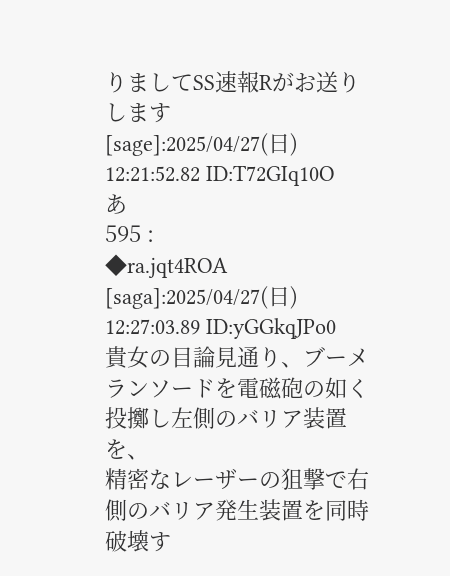りましてSS速報Rがお送りします
[sage]:2025/04/27(日) 12:21:52.82 ID:T72GIq10O
あ
595 :
◆ra.jqt4ROA
[saga]:2025/04/27(日) 12:27:03.89 ID:yGGkqJPo0
貴女の目論見通り、ブーメランソードを電磁砲の如く投擲し左側のバリア装置を、
精密なレーザーの狙撃で右側のバリア発生装置を同時破壊す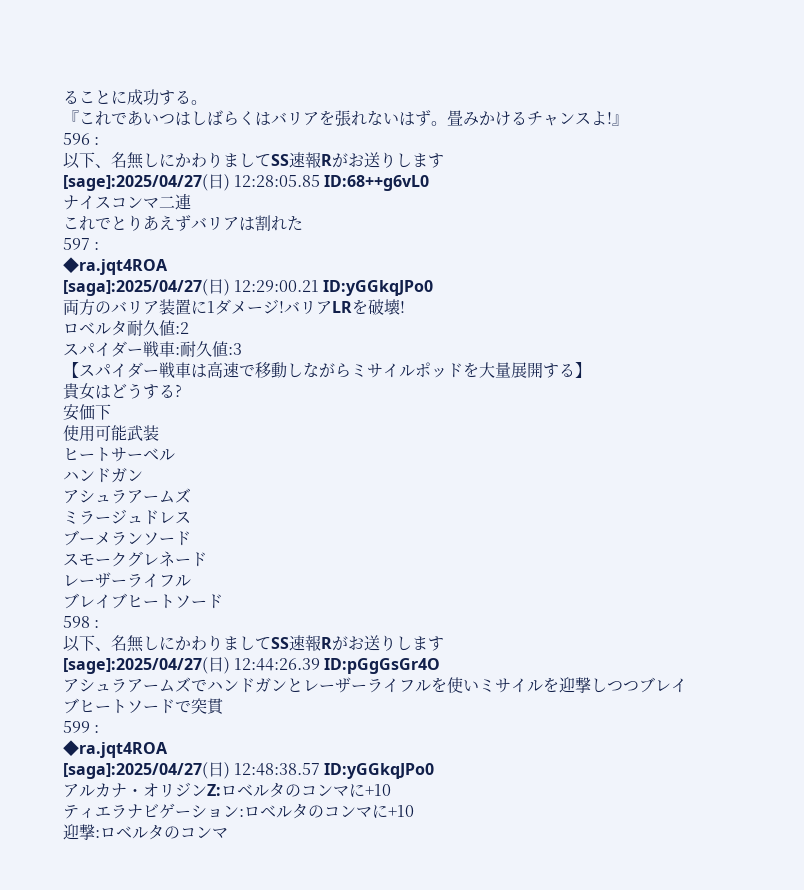ることに成功する。
『これであいつはしばらくはバリアを張れないはず。畳みかけるチャンスよ!』
596 :
以下、名無しにかわりましてSS速報Rがお送りします
[sage]:2025/04/27(日) 12:28:05.85 ID:68++g6vL0
ナイスコンマ二連
これでとりあえずバリアは割れた
597 :
◆ra.jqt4ROA
[saga]:2025/04/27(日) 12:29:00.21 ID:yGGkqJPo0
両方のバリア装置に1ダメージ!バリアLRを破壊!
ロベルタ耐久値:2
スパイダー戦車:耐久値:3
【スパイダー戦車は高速で移動しながらミサイルポッドを大量展開する】
貴女はどうする?
安価下
使用可能武装
ヒートサーベル
ハンドガン
アシュラアームズ
ミラージュドレス
ブーメランソード
スモークグレネード
レーザーライフル
ブレイブヒートソード
598 :
以下、名無しにかわりましてSS速報Rがお送りします
[sage]:2025/04/27(日) 12:44:26.39 ID:pGgGsGr4O
アシュラアームズでハンドガンとレーザーライフルを使いミサイルを迎撃しつつブレイブヒートソードで突貫
599 :
◆ra.jqt4ROA
[saga]:2025/04/27(日) 12:48:38.57 ID:yGGkqJPo0
アルカナ・オリジンZ:ロベルタのコンマに+10
ティエラナビゲーション:ロベルタのコンマに+10
迎撃:ロベルタのコンマ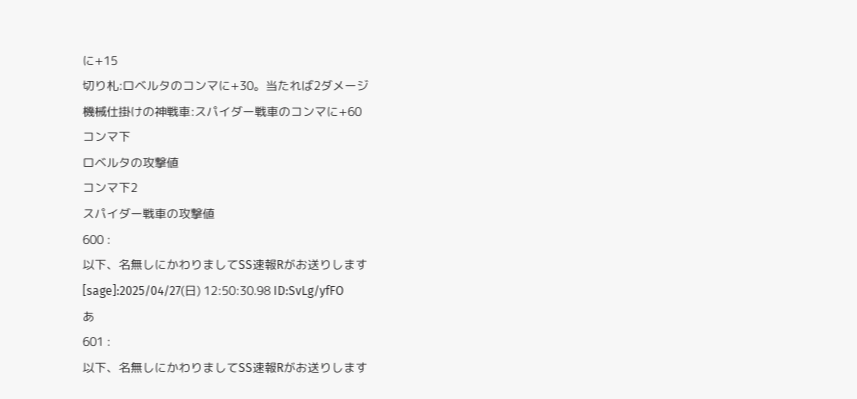に+15
切り札:ロベルタのコンマに+30。当たれば2ダメージ
機械仕掛けの神戦車:スパイダー戦車のコンマに+60
コンマ下
ロベルタの攻撃値
コンマ下2
スパイダー戦車の攻撃値
600 :
以下、名無しにかわりましてSS速報Rがお送りします
[sage]:2025/04/27(日) 12:50:30.98 ID:SvLg/yfFO
あ
601 :
以下、名無しにかわりましてSS速報Rがお送りします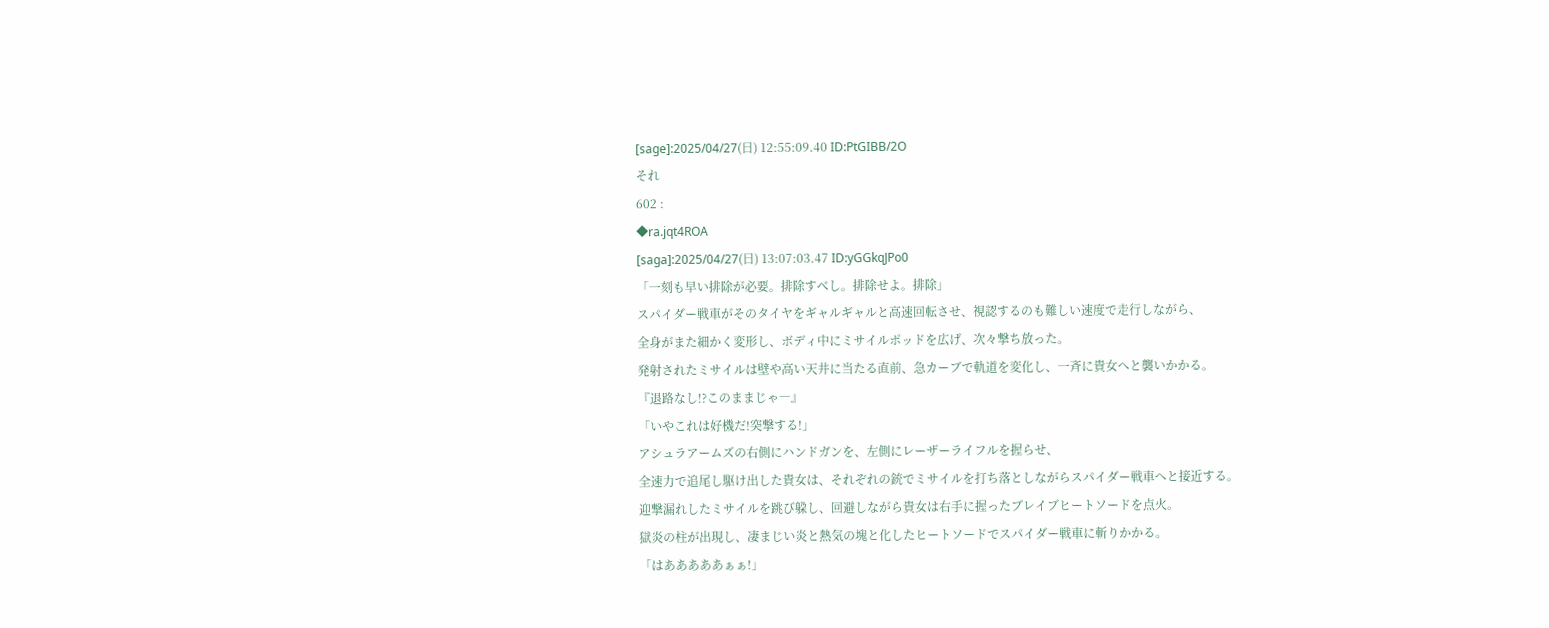[sage]:2025/04/27(日) 12:55:09.40 ID:PtGIBB/2O
それ
602 :
◆ra.jqt4ROA
[saga]:2025/04/27(日) 13:07:03.47 ID:yGGkqJPo0
「一刻も早い排除が必要。排除すべし。排除せよ。排除」
スパイダー戦車がそのタイヤをギャルギャルと高速回転させ、視認するのも難しい速度で走行しながら、
全身がまた細かく変形し、ボディ中にミサイルポッドを広げ、次々撃ち放った。
発射されたミサイルは壁や高い天井に当たる直前、急カーブで軌道を変化し、一斉に貴女へと襲いかかる。
『退路なし!?このままじゃ―』
「いやこれは好機だ!突撃する!」
アシュラアームズの右側にハンドガンを、左側にレーザーライフルを握らせ、
全速力で追尾し駆け出した貴女は、それぞれの銃でミサイルを打ち落としながらスパイダー戦車へと接近する。
迎撃漏れしたミサイルを跳び躱し、回避しながら貴女は右手に握ったブレイブヒートソードを点火。
獄炎の柱が出現し、凄まじい炎と熱気の塊と化したヒートソードでスパイダー戦車に斬りかかる。
「はあああああぁぁ!」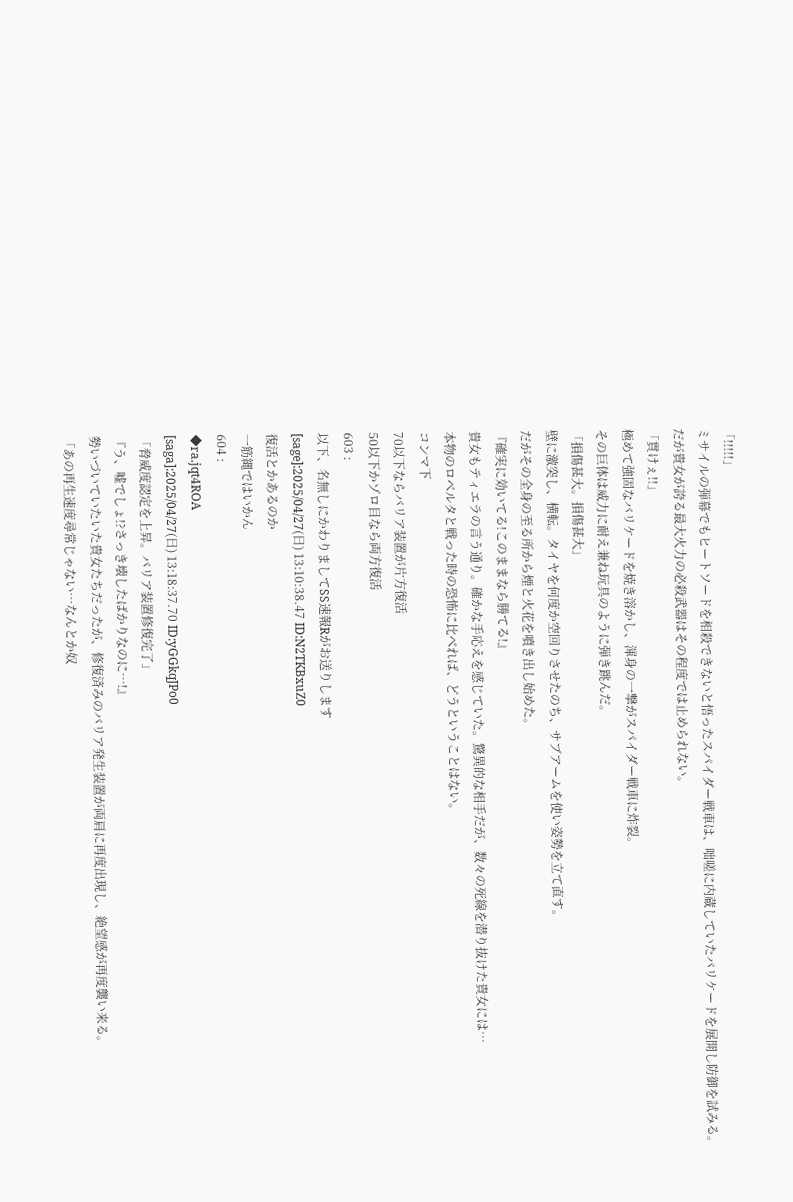「!!!!!」
ミサイルの弾幕でもヒートソードを相殺できないと悟ったスパイダー戦車は、咄嗟に内蔵していたバリケードを展開し防御を試みる。
だが貴女が誇る最大火力の必殺武器はその程度では止められない。
「貫けぇ!!」
極めて強固なバリケードを焼き溶かし、渾身の一撃がスパイダー戦車に炸裂。
その巨体は威力に耐え兼ね玩具のように弾き跳んだ。
「損傷甚大。損傷甚大」
壁に激突し、横転。タイヤを何度か空回りさせたのち、サブアームを使い姿勢を立て直す。
だがその全身の至る所から煙と火花を噴き出し始めた。
『確実に効いてる!このままなら勝てる!』
貴女もティエラの言う通り。確かな手応えを感じていた。驚異的な相手だが、数々の死線を潜り抜けた貴女には…
本物のロベルタと戦った時の恐怖に比べれば、どうということはない。
コンマ下
70以下ならバリア装置が片方復活
50以下かゾロ目なら両方復活
603 :
以下、名無しにかわりましてSS速報Rがお送りします
[sage]:2025/04/27(日) 13:10:38.47 ID:N2TKBxuZ0
復活とかあるのか
一筋縄ではいかん
604 :
◆ra.jqt4ROA
[saga]:2025/04/27(日) 13:18:37.70 ID:yGGkqJPo0
「脅威度認定を上昇。バリア装置修復完了」
『う、嘘でしょ!?さっき壊したばかりなのに…!』
勢いづいていたいた貴女たちだったが、修復済みのバリア発生装置が両肩に再度出現し、絶望感が再度襲い来る。
「あの再生速度尋常じゃない…なんとか奴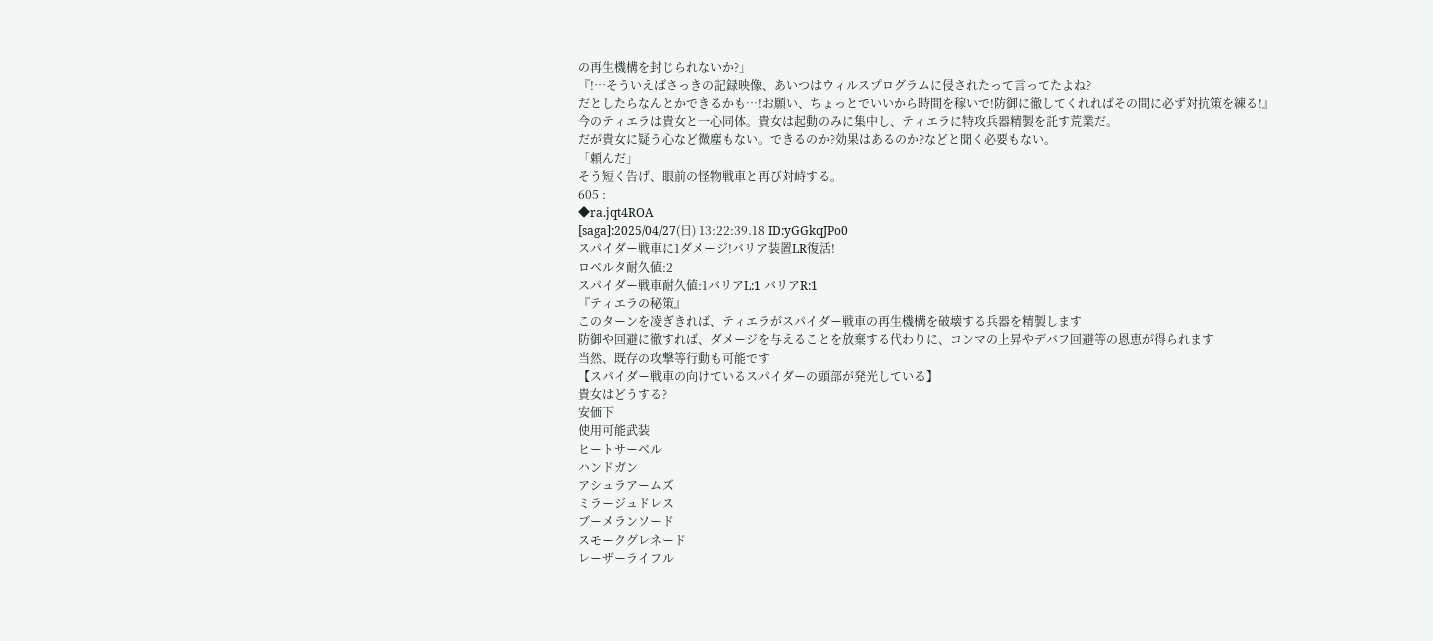の再生機構を封じられないか?」
『!…そういえばさっきの記録映像、あいつはウィルスプログラムに侵されたって言ってたよね?
だとしたらなんとかできるかも…!お願い、ちょっとでいいから時間を稼いで!防御に徹してくれればその間に必ず対抗策を練る!』
今のティエラは貴女と一心同体。貴女は起動のみに集中し、ティエラに特攻兵器精製を託す荒業だ。
だが貴女に疑う心など微塵もない。できるのか?効果はあるのか?などと聞く必要もない。
「頼んだ」
そう短く告げ、眼前の怪物戦車と再び対峙する。
605 :
◆ra.jqt4ROA
[saga]:2025/04/27(日) 13:22:39.18 ID:yGGkqJPo0
スパイダー戦車に1ダメージ!バリア装置LR復活!
ロベルタ耐久値:2
スパイダー戦車耐久値:1バリアL:1 バリアR:1
『ティエラの秘策』
このターンを凌ぎきれば、ティエラがスパイダー戦車の再生機構を破壊する兵器を精製します
防御や回避に徹すれば、ダメージを与えることを放棄する代わりに、コンマの上昇やデバフ回避等の恩恵が得られます
当然、既存の攻撃等行動も可能です
【スパイダー戦車の向けているスパイダーの頭部が発光している】
貴女はどうする?
安価下
使用可能武装
ヒートサーベル
ハンドガン
アシュラアームズ
ミラージュドレス
ブーメランソード
スモークグレネード
レーザーライフル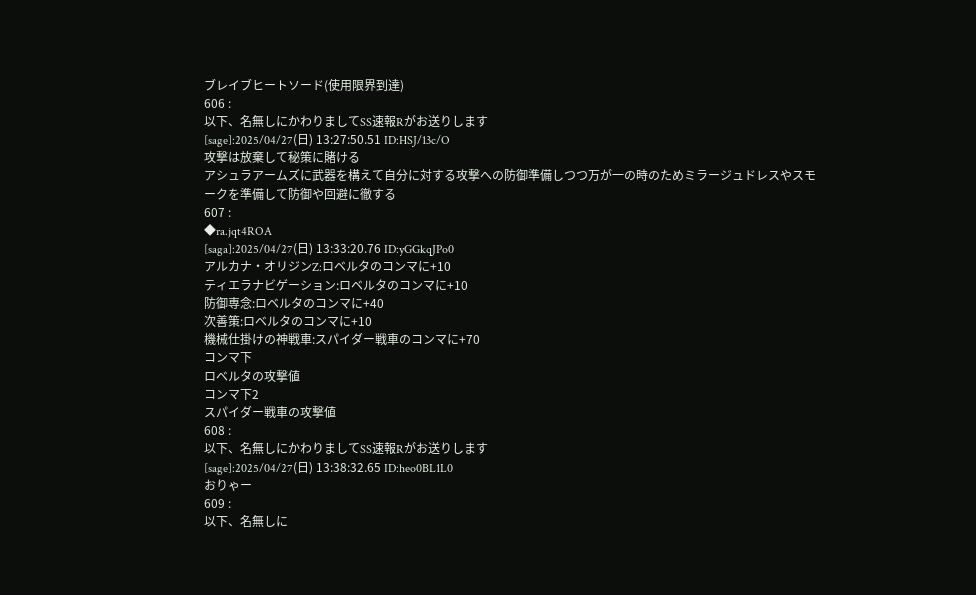ブレイブヒートソード(使用限界到達)
606 :
以下、名無しにかわりましてSS速報Rがお送りします
[sage]:2025/04/27(日) 13:27:50.51 ID:HSJ/13c/O
攻撃は放棄して秘策に賭ける
アシュラアームズに武器を構えて自分に対する攻撃への防御準備しつつ万が一の時のためミラージュドレスやスモークを準備して防御や回避に徹する
607 :
◆ra.jqt4ROA
[saga]:2025/04/27(日) 13:33:20.76 ID:yGGkqJPo0
アルカナ・オリジンZ:ロベルタのコンマに+10
ティエラナビゲーション:ロベルタのコンマに+10
防御専念:ロベルタのコンマに+40
次善策:ロベルタのコンマに+10
機械仕掛けの神戦車:スパイダー戦車のコンマに+70
コンマ下
ロベルタの攻撃値
コンマ下2
スパイダー戦車の攻撃値
608 :
以下、名無しにかわりましてSS速報Rがお送りします
[sage]:2025/04/27(日) 13:38:32.65 ID:heo0BL1L0
おりゃー
609 :
以下、名無しに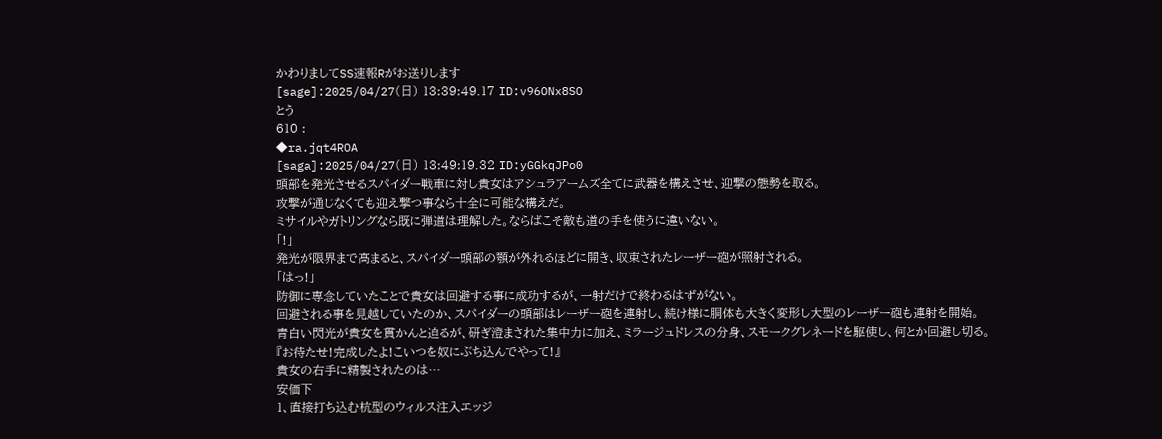かわりましてSS速報Rがお送りします
[sage]:2025/04/27(日) 13:39:49.17 ID:v96ONx8SO
とう
610 :
◆ra.jqt4ROA
[saga]:2025/04/27(日) 13:49:19.32 ID:yGGkqJPo0
頭部を発光させるスパイダー戦車に対し貴女はアシュラアームズ全てに武器を構えさせ、迎撃の態勢を取る。
攻撃が通じなくても迎え撃つ事なら十全に可能な構えだ。
ミサイルやガトリングなら既に弾道は理解した。ならばこそ敵も道の手を使うに違いない。
「!」
発光が限界まで高まると、スパイダー頭部の顎が外れるほどに開き、収束されたレーザー砲が照射される。
「はっ!」
防御に専念していたことで貴女は回避する事に成功するが、一射だけで終わるはずがない。
回避される事を見越していたのか、スパイダーの頭部はレーザー砲を連射し、続け様に胴体も大きく変形し大型のレーザー砲も連射を開始。
青白い閃光が貴女を貫かんと迫るが、研ぎ澄まされた集中力に加え、ミラージュドレスの分身、スモークグレネードを駆使し、何とか回避し切る。
『お待たせ!完成したよ!こいつを奴にぶち込んでやって!』
貴女の右手に精製されたのは…
安価下
1、直接打ち込む杭型のウィルス注入エッジ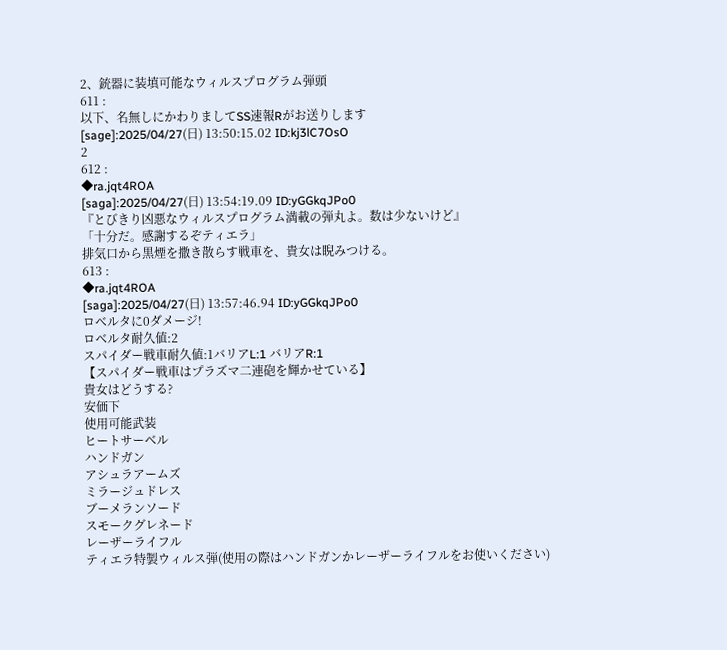2、銃器に装填可能なウィルスプログラム弾頭
611 :
以下、名無しにかわりましてSS速報Rがお送りします
[sage]:2025/04/27(日) 13:50:15.02 ID:kj3lC7OsO
2
612 :
◆ra.jqt4ROA
[saga]:2025/04/27(日) 13:54:19.09 ID:yGGkqJPo0
『とびきり凶悪なウィルスプログラム満載の弾丸よ。数は少ないけど』
「十分だ。感謝するぞティエラ」
排気口から黒煙を撒き散らす戦車を、貴女は睨みつける。
613 :
◆ra.jqt4ROA
[saga]:2025/04/27(日) 13:57:46.94 ID:yGGkqJPo0
ロベルタに0ダメージ!
ロベルタ耐久値:2
スパイダー戦車耐久値:1バリアL:1 バリアR:1
【スパイダー戦車はプラズマ二連砲を輝かせている】
貴女はどうする?
安価下
使用可能武装
ヒートサーベル
ハンドガン
アシュラアームズ
ミラージュドレス
ブーメランソード
スモークグレネード
レーザーライフル
ティエラ特製ウィルス弾(使用の際はハンドガンかレーザーライフルをお使いください)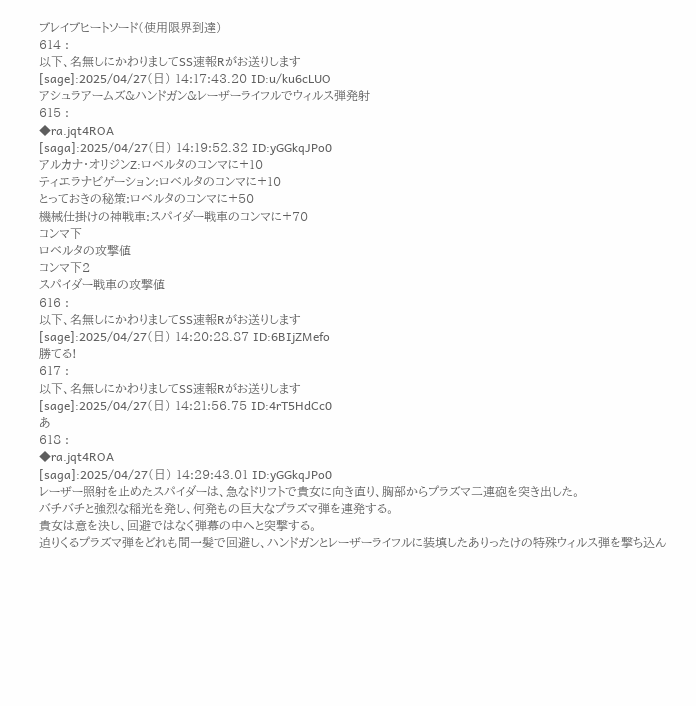ブレイブヒートソード(使用限界到達)
614 :
以下、名無しにかわりましてSS速報Rがお送りします
[sage]:2025/04/27(日) 14:17:43.20 ID:u/ku6cLUO
アシュラアームズ&ハンドガン&レーザーライフルでウィルス弾発射
615 :
◆ra.jqt4ROA
[saga]:2025/04/27(日) 14:19:52.32 ID:yGGkqJPo0
アルカナ・オリジンZ:ロベルタのコンマに+10
ティエラナビゲーション:ロベルタのコンマに+10
とっておきの秘策:ロベルタのコンマに+50
機械仕掛けの神戦車:スパイダー戦車のコンマに+70
コンマ下
ロベルタの攻撃値
コンマ下2
スパイダー戦車の攻撃値
616 :
以下、名無しにかわりましてSS速報Rがお送りします
[sage]:2025/04/27(日) 14:20:28.87 ID:6BIjZMefo
勝てる!
617 :
以下、名無しにかわりましてSS速報Rがお送りします
[sage]:2025/04/27(日) 14:21:56.75 ID:4rT5HdCc0
あ
618 :
◆ra.jqt4ROA
[saga]:2025/04/27(日) 14:29:43.01 ID:yGGkqJPo0
レーザー照射を止めたスパイダーは、急なドリフトで貴女に向き直り、胸部からプラズマ二連砲を突き出した。
バチバチと強烈な稲光を発し、何発もの巨大なプラズマ弾を連発する。
貴女は意を決し、回避ではなく弾幕の中へと突撃する。
迫りくるプラズマ弾をどれも間一髪で回避し、ハンドガンとレーザーライフルに装填したありったけの特殊ウィルス弾を撃ち込ん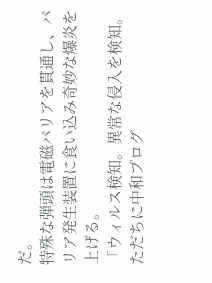だ。
特殊な弾頭は電磁バリアを貫通し、バリア発生装置に食い込み奇妙な爆炎を上げる。
「ウィルス検知。異常な侵入を検知。ただちに中和プログ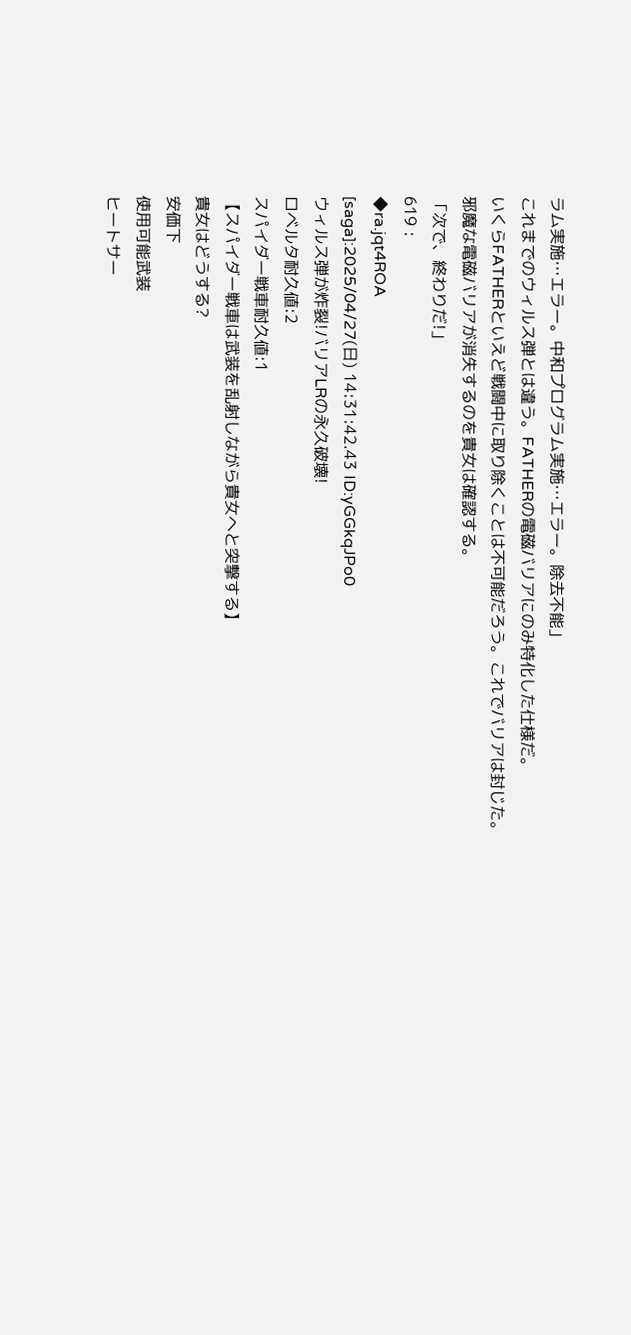ラム実施…エラー。中和プログラム実施…エラー。除去不能」
これまでのウィルス弾とは違う。FATHERの電磁バリアにのみ特化した仕様だ。
いくらFATHERといえど戦闘中に取り除くことは不可能だろう。これでバリアは封じた。
邪魔な電磁バリアが消失するのを貴女は確認する。
「次で、終わりだ!」
619 :
◆ra.jqt4ROA
[saga]:2025/04/27(日) 14:31:42.43 ID:yGGkqJPo0
ウィルス弾が炸裂!バリアLRの永久破壊!
ロベルタ耐久値:2
スパイダー戦車耐久値:1
【スパイダー戦車は武装を乱射しながら貴女へと突撃する】
貴女はどうする?
安価下
使用可能武装
ヒートサー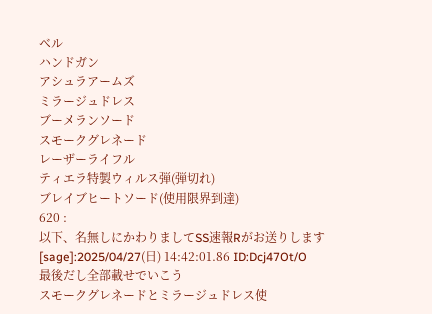ベル
ハンドガン
アシュラアームズ
ミラージュドレス
ブーメランソード
スモークグレネード
レーザーライフル
ティエラ特製ウィルス弾(弾切れ)
ブレイブヒートソード(使用限界到達)
620 :
以下、名無しにかわりましてSS速報Rがお送りします
[sage]:2025/04/27(日) 14:42:01.86 ID:Dcj47Ot/O
最後だし全部載せでいこう
スモークグレネードとミラージュドレス使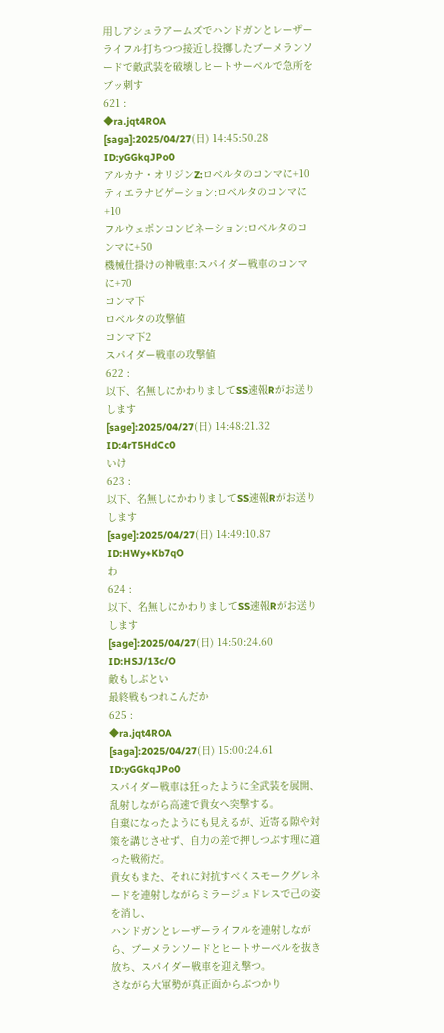用しアシュラアームズでハンドガンとレーザーライフル打ちつつ接近し投擲したブーメランソードで敵武装を破壊しヒートサーベルで急所をブッ刺す
621 :
◆ra.jqt4ROA
[saga]:2025/04/27(日) 14:45:50.28 ID:yGGkqJPo0
アルカナ・オリジンZ:ロベルタのコンマに+10
ティエラナビゲーション:ロベルタのコンマに+10
フルウェポンコンビネーション:ロベルタのコンマに+50
機械仕掛けの神戦車:スパイダー戦車のコンマに+70
コンマ下
ロベルタの攻撃値
コンマ下2
スパイダー戦車の攻撃値
622 :
以下、名無しにかわりましてSS速報Rがお送りします
[sage]:2025/04/27(日) 14:48:21.32 ID:4rT5HdCc0
いけ
623 :
以下、名無しにかわりましてSS速報Rがお送りします
[sage]:2025/04/27(日) 14:49:10.87 ID:HWy+Kb7qO
わ
624 :
以下、名無しにかわりましてSS速報Rがお送りします
[sage]:2025/04/27(日) 14:50:24.60 ID:HSJ/13c/O
敵もしぶとい
最終戦もつれこんだか
625 :
◆ra.jqt4ROA
[saga]:2025/04/27(日) 15:00:24.61 ID:yGGkqJPo0
スパイダー戦車は狂ったように全武装を展開、乱射しながら高速で貴女へ突撃する。
自棄になったようにも見えるが、近寄る隙や対策を講じさせず、自力の差で押しつぶす理に適った戦術だ。
貴女もまた、それに対抗すべくスモークグレネードを連射しながらミラージュドレスで己の姿を消し、
ハンドガンとレーザーライフルを連射しながら、ブーメランソードとヒートサーベルを抜き放ち、スパイダー戦車を迎え撃つ。
さながら大軍勢が真正面からぶつかり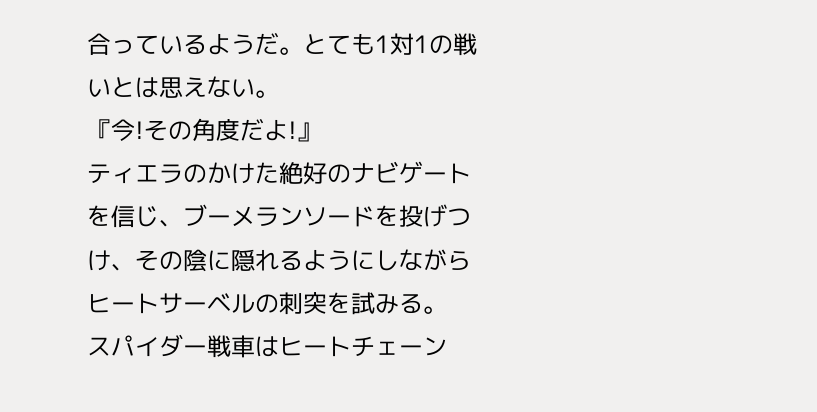合っているようだ。とても1対1の戦いとは思えない。
『今!その角度だよ!』
ティエラのかけた絶好のナビゲートを信じ、ブーメランソードを投げつけ、その陰に隠れるようにしながらヒートサーベルの刺突を試みる。
スパイダー戦車はヒートチェーン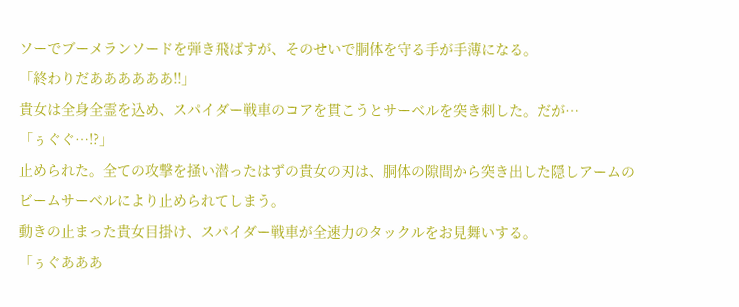ソーでブーメランソードを弾き飛ばすが、そのせいで胴体を守る手が手薄になる。
「終わりだああああああ!!」
貴女は全身全霊を込め、スパイダー戦車のコアを貫こうとサーベルを突き刺した。だが…
「ぅぐぐ…!?」
止められた。全ての攻撃を掻い潜ったはずの貴女の刃は、胴体の隙間から突き出した隠しアームのビームサーベルにより止められてしまう。
動きの止まった貴女目掛け、スパイダー戦車が全速力のタックルをお見舞いする。
「ぅぐあああ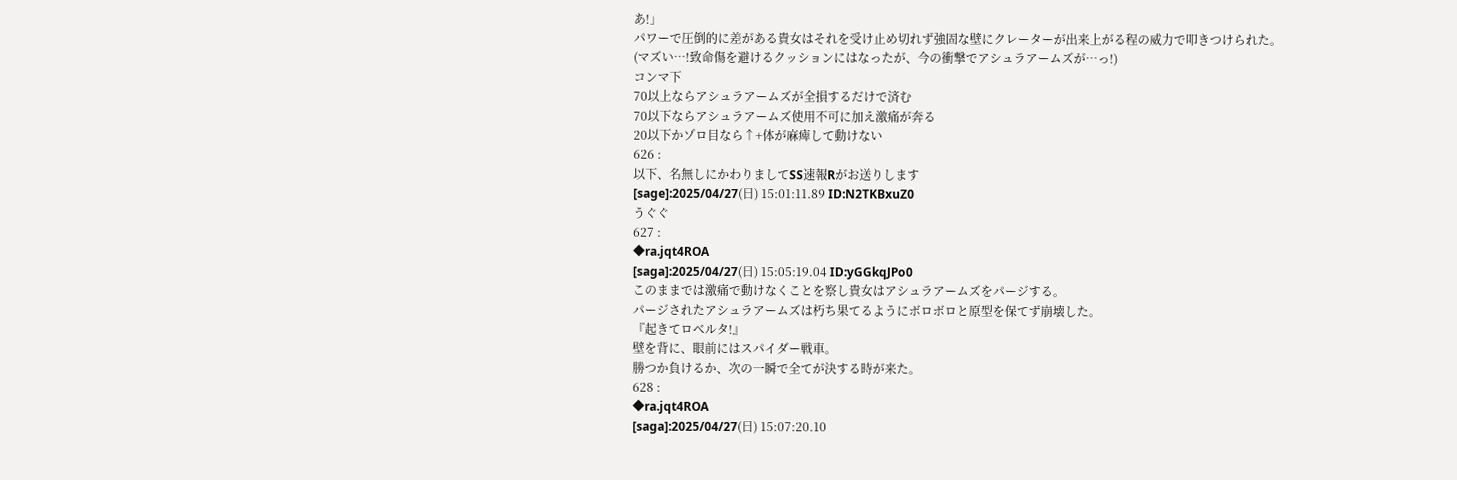あ!」
パワーで圧倒的に差がある貴女はそれを受け止め切れず強固な壁にクレーターが出来上がる程の威力で叩きつけられた。
(マズい…!致命傷を避けるクッションにはなったが、今の衝撃でアシュラアームズが…っ!)
コンマ下
70以上ならアシュラアームズが全損するだけで済む
70以下ならアシュラアームズ使用不可に加え激痛が奔る
20以下かゾロ目なら↑+体が麻痺して動けない
626 :
以下、名無しにかわりましてSS速報Rがお送りします
[sage]:2025/04/27(日) 15:01:11.89 ID:N2TKBxuZ0
うぐぐ
627 :
◆ra.jqt4ROA
[saga]:2025/04/27(日) 15:05:19.04 ID:yGGkqJPo0
このままでは激痛で動けなくことを察し貴女はアシュラアームズをパージする。
パージされたアシュラアームズは朽ち果てるようにボロボロと原型を保てず崩壊した。
『起きてロベルタ!』
壁を背に、眼前にはスパイダー戦車。
勝つか負けるか、次の一瞬で全てが決する時が来た。
628 :
◆ra.jqt4ROA
[saga]:2025/04/27(日) 15:07:20.10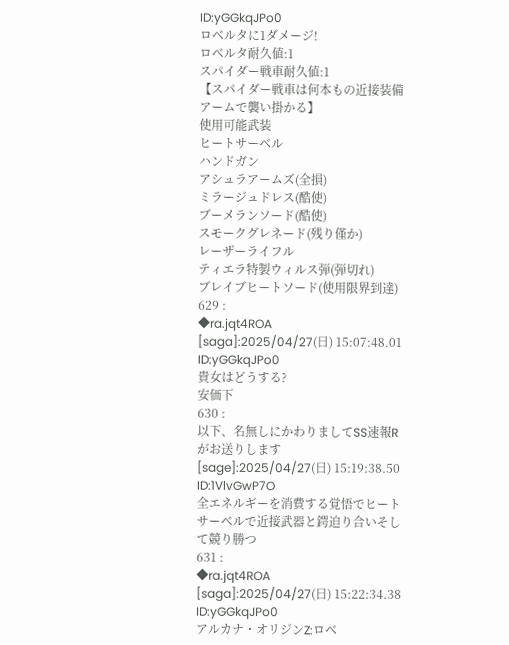ID:yGGkqJPo0
ロベルタに1ダメージ!
ロベルタ耐久値:1
スパイダー戦車耐久値:1
【スパイダー戦車は何本もの近接装備アームで襲い掛かる】
使用可能武装
ヒートサーベル
ハンドガン
アシュラアームズ(全損)
ミラージュドレス(酷使)
ブーメランソード(酷使)
スモークグレネード(残り僅か)
レーザーライフル
ティエラ特製ウィルス弾(弾切れ)
ブレイブヒートソード(使用限界到達)
629 :
◆ra.jqt4ROA
[saga]:2025/04/27(日) 15:07:48.01 ID:yGGkqJPo0
貴女はどうする?
安価下
630 :
以下、名無しにかわりましてSS速報Rがお送りします
[sage]:2025/04/27(日) 15:19:38.50 ID:1VlvGwP7O
全エネルギーを消費する覚悟でヒートサーベルで近接武器と鍔迫り合いそして競り勝つ
631 :
◆ra.jqt4ROA
[saga]:2025/04/27(日) 15:22:34.38 ID:yGGkqJPo0
アルカナ・オリジンZ:ロベ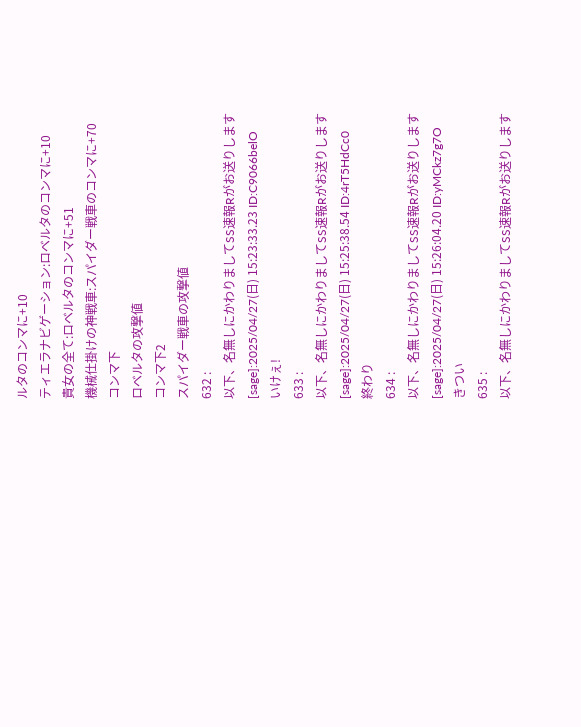ルタのコンマに+10
ティエラナビゲーション:ロベルタのコンマに+10
貴女の全て:ロベルタのコンマに+51
機械仕掛けの神戦車:スパイダー戦車のコンマに+70
コンマ下
ロベルタの攻撃値
コンマ下2
スパイダー戦車の攻撃値
632 :
以下、名無しにかわりましてSS速報Rがお送りします
[sage]:2025/04/27(日) 15:23:33.23 ID:C9066belO
いけぇ!
633 :
以下、名無しにかわりましてSS速報Rがお送りします
[sage]:2025/04/27(日) 15:25:38.54 ID:4rT5HdCc0
終わり
634 :
以下、名無しにかわりましてSS速報Rがお送りします
[sage]:2025/04/27(日) 15:26:04.20 ID:yMCkz7g7O
きつい
635 :
以下、名無しにかわりましてSS速報Rがお送りします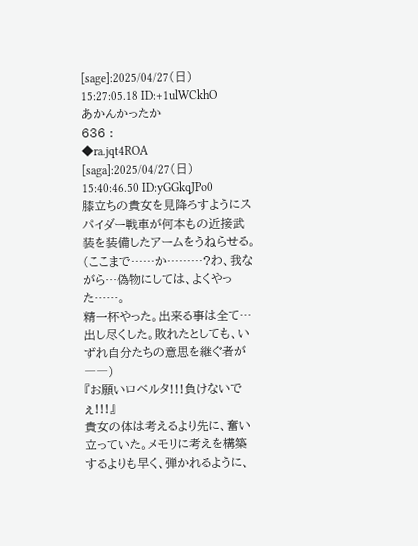[sage]:2025/04/27(日) 15:27:05.18 ID:+1ulWCkhO
あかんかったか
636 :
◆ra.jqt4ROA
[saga]:2025/04/27(日) 15:40:46.50 ID:yGGkqJPo0
膝立ちの貴女を見降ろすようにスパイダー戦車が何本もの近接武装を装備したアームをうねらせる。
(ここまで……か………?わ、我ながら…偽物にしては、よくやった……。
精一杯やった。出来る事は全て…出し尽くした。敗れたとしても、いずれ自分たちの意思を継ぐ者が――)
『お願いロベルタ!!!負けないでぇ!!!』
貴女の体は考えるより先に、奮い立っていた。メモリに考えを構築するよりも早く、弾かれるように、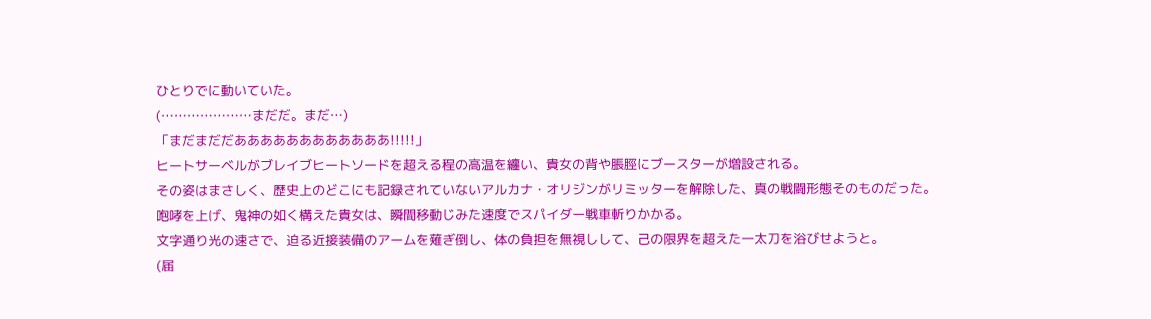ひとりでに動いていた。
(…………………まだだ。まだ…)
「まだまだだああああああああああああ!!!!!」
ヒートサーベルがブレイブヒートソードを超える程の高温を纏い、貴女の背や脹脛にブースターが増設される。
その姿はまさしく、歴史上のどこにも記録されていないアルカナ・オリジンがリミッターを解除した、真の戦闘形態そのものだった。
咆哮を上げ、鬼神の如く構えた貴女は、瞬間移動じみた速度でスパイダー戦車斬りかかる。
文字通り光の速さで、迫る近接装備のアームを薙ぎ倒し、体の負担を無視しして、己の限界を超えた一太刀を浴びせようと。
(届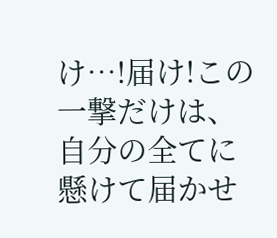け…!届け!この一撃だけは、自分の全てに懸けて届かせ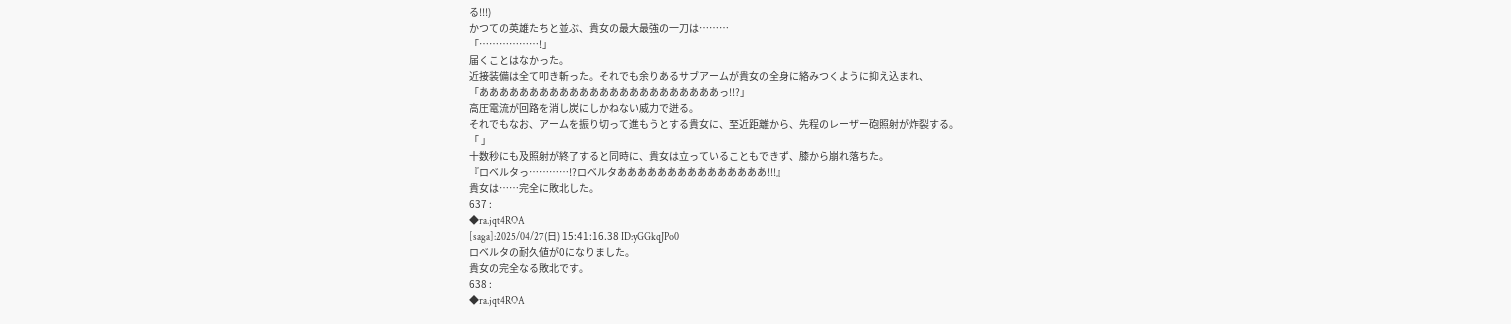る!!!)
かつての英雄たちと並ぶ、貴女の最大最強の一刀は………
「………………!」
届くことはなかった。
近接装備は全て叩き斬った。それでも余りあるサブアームが貴女の全身に絡みつくように抑え込まれ、
「ああああああああああああああああああああああああっ!!?」
高圧電流が回路を消し炭にしかねない威力で迸る。
それでもなお、アームを振り切って進もうとする貴女に、至近距離から、先程のレーザー砲照射が炸裂する。
「 」
十数秒にも及照射が終了すると同時に、貴女は立っていることもできず、膝から崩れ落ちた。
『ロベルタっ…………!?ロベルタあああああああああああああああ!!!』
貴女は……完全に敗北した。
637 :
◆ra.jqt4ROA
[saga]:2025/04/27(日) 15:41:16.38 ID:yGGkqJPo0
ロベルタの耐久値が0になりました。
貴女の完全なる敗北です。
638 :
◆ra.jqt4ROA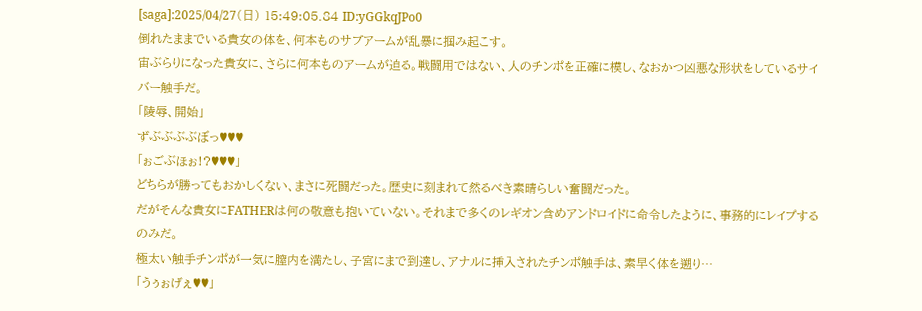[saga]:2025/04/27(日) 15:49:05.84 ID:yGGkqJPo0
倒れたままでいる貴女の体を、何本ものサブアームが乱暴に掴み起こす。
宙ぶらりになった貴女に、さらに何本ものアームが迫る。戦闘用ではない、人のチンポを正確に模し、なおかつ凶悪な形状をしているサイバー触手だ。
「陵辱、開始」
ずぶぶぶぶぼっ♥♥♥
「ぉごぶほぉ!?♥♥♥」
どちらが勝ってもおかしくない、まさに死闘だった。歴史に刻まれて然るべき素晴らしい奮闘だった。
だがそんな貴女にFATHERは何の敬意も抱いていない。それまで多くのレギオン含めアンドロイドに命令したように、事務的にレイプするのみだ。
極太い触手チンポが一気に膣内を満たし、子宮にまで到達し、アナルに挿入されたチンポ触手は、素早く体を遡り…
「うぅぉげぇ♥♥」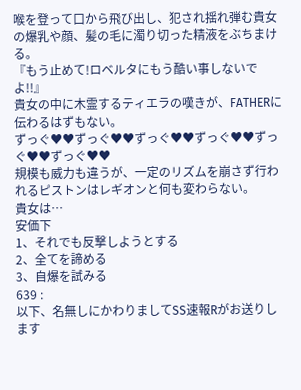喉を登って口から飛び出し、犯され揺れ弾む貴女の爆乳や顔、髪の毛に濁り切った精液をぶちまける。
『もう止めて!ロベルタにもう酷い事しないでよ!!』
貴女の中に木霊するティエラの嘆きが、FATHERに伝わるはずもない。
ずっぐ♥♥ずっぐ♥♥ずっぐ♥♥ずっぐ♥♥ずっぐ♥♥ずっぐ♥♥
規模も威力も違うが、一定のリズムを崩さず行われるピストンはレギオンと何も変わらない。
貴女は…
安価下
1、それでも反撃しようとする
2、全てを諦める
3、自爆を試みる
639 :
以下、名無しにかわりましてSS速報Rがお送りします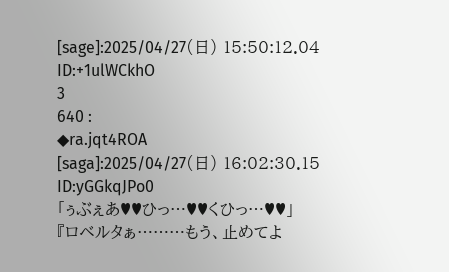[sage]:2025/04/27(日) 15:50:12.04 ID:+1ulWCkhO
3
640 :
◆ra.jqt4ROA
[saga]:2025/04/27(日) 16:02:30.15 ID:yGGkqJPo0
「ぅぶぇあ♥♥ひっ…♥♥くひっ…♥♥」
『ロベルタぁ………もう、止めてよ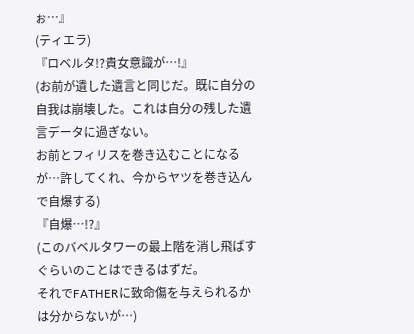ぉ…』
(ティエラ)
『ロベルタ!?貴女意識が…!』
(お前が遺した遺言と同じだ。既に自分の自我は崩壊した。これは自分の残した遺言データに過ぎない。
お前とフィリスを巻き込むことになるが…許してくれ、今からヤツを巻き込んで自爆する)
『自爆…!?』
(このバベルタワーの最上階を消し飛ばすぐらいのことはできるはずだ。
それでFATHERに致命傷を与えられるかは分からないが…)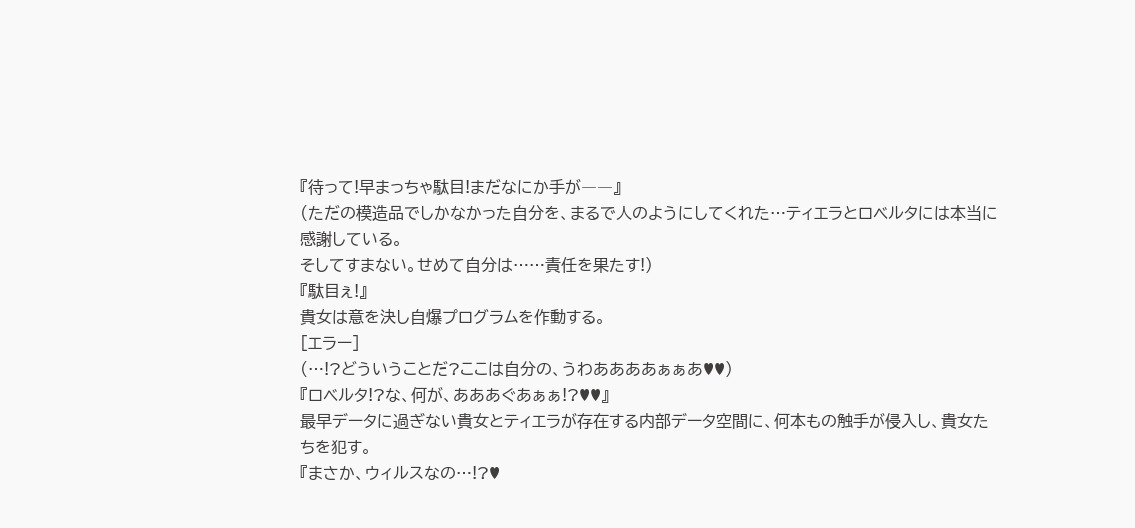『待って!早まっちゃ駄目!まだなにか手が――』
(ただの模造品でしかなかった自分を、まるで人のようにしてくれた…ティエラとロベルタには本当に感謝している。
そしてすまない。せめて自分は……責任を果たす!)
『駄目ぇ!』
貴女は意を決し自爆プログラムを作動する。
[エラー]
(…!?どういうことだ?ここは自分の、うわああああぁぁあ♥♥)
『ロベルタ!?な、何が、あああぐあぁぁ!?♥♥』
最早データに過ぎない貴女とティエラが存在する内部データ空間に、何本もの触手が侵入し、貴女たちを犯す。
『まさか、ウィルスなの…!?♥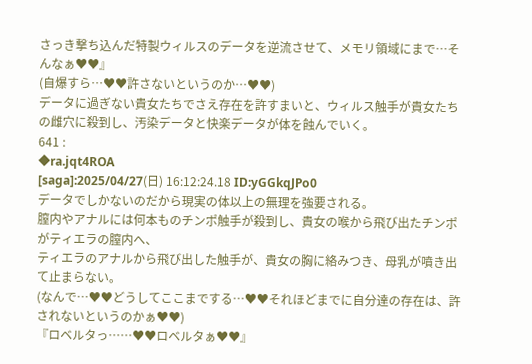さっき撃ち込んだ特製ウィルスのデータを逆流させて、メモリ領域にまで…そんなぁ♥♥』
(自爆すら…♥♥許さないというのか…♥♥)
データに過ぎない貴女たちでさえ存在を許すまいと、ウィルス触手が貴女たちの雌穴に殺到し、汚染データと快楽データが体を蝕んでいく。
641 :
◆ra.jqt4ROA
[saga]:2025/04/27(日) 16:12:24.18 ID:yGGkqJPo0
データでしかないのだから現実の体以上の無理を強要される。
膣内やアナルには何本ものチンポ触手が殺到し、貴女の喉から飛び出たチンポがティエラの膣内へ、
ティエラのアナルから飛び出した触手が、貴女の胸に絡みつき、母乳が噴き出て止まらない。
(なんで…♥♥どうしてここまでする…♥♥それほどまでに自分達の存在は、許されないというのかぁ♥♥)
『ロベルタっ……♥♥ロベルタぁ♥♥』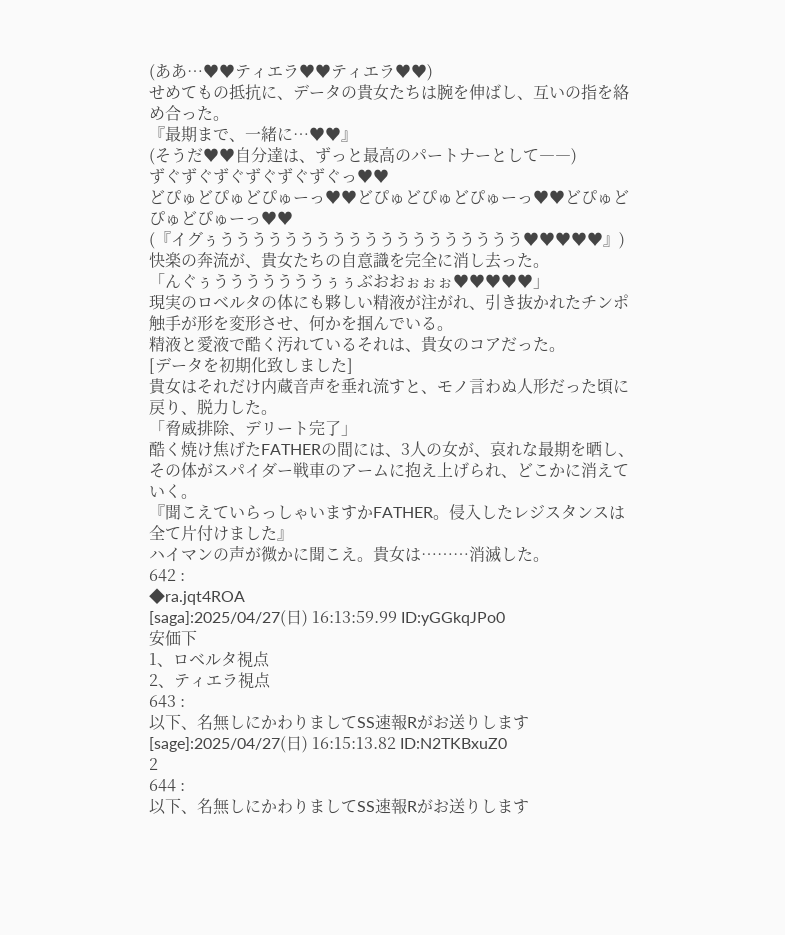(ああ…♥♥ティエラ♥♥ティエラ♥♥)
せめてもの抵抗に、データの貴女たちは腕を伸ばし、互いの指を絡め合った。
『最期まで、一緒に…♥♥』
(そうだ♥♥自分達は、ずっと最高のパートナーとして――)
ずぐずぐずぐずぐずぐずぐっ♥♥
どぴゅどぴゅどぴゅーっ♥♥どぴゅどぴゅどぴゅーっ♥♥どぴゅどぴゅどぴゅーっ♥♥
(『イグぅううううううううううううううううううう♥♥♥♥♥』)
快楽の奔流が、貴女たちの自意識を完全に消し去った。
「んぐぅうううううううぅぅぶおおぉぉぉ♥♥♥♥♥」
現実のロベルタの体にも夥しい精液が注がれ、引き抜かれたチンポ触手が形を変形させ、何かを掴んでいる。
精液と愛液で酷く汚れているそれは、貴女のコアだった。
[データを初期化致しました]
貴女はそれだけ内蔵音声を垂れ流すと、モノ言わぬ人形だった頃に戻り、脱力した。
「脅威排除、デリート完了」
酷く焼け焦げたFATHERの間には、3人の女が、哀れな最期を晒し、その体がスパイダー戦車のアームに抱え上げられ、どこかに消えていく。
『聞こえていらっしゃいますかFATHER。侵入したレジスタンスは全て片付けました』
ハイマンの声が微かに聞こえ。貴女は………消滅した。
642 :
◆ra.jqt4ROA
[saga]:2025/04/27(日) 16:13:59.99 ID:yGGkqJPo0
安価下
1、ロベルタ視点
2、ティエラ視点
643 :
以下、名無しにかわりましてSS速報Rがお送りします
[sage]:2025/04/27(日) 16:15:13.82 ID:N2TKBxuZ0
2
644 :
以下、名無しにかわりましてSS速報Rがお送りします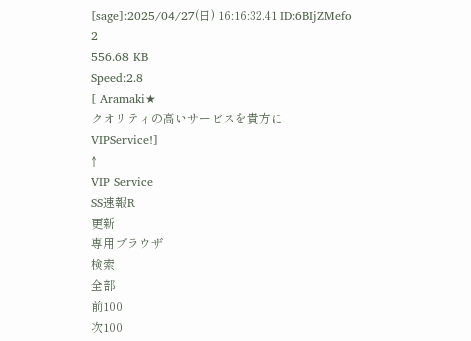[sage]:2025/04/27(日) 16:16:32.41 ID:6BIjZMefo
2
556.68 KB
Speed:2.8
[ Aramaki★
クオリティの高いサービスを貴方に
VIPService!]
↑
VIP Service
SS速報R
更新
専用ブラウザ
検索
全部
前100
次100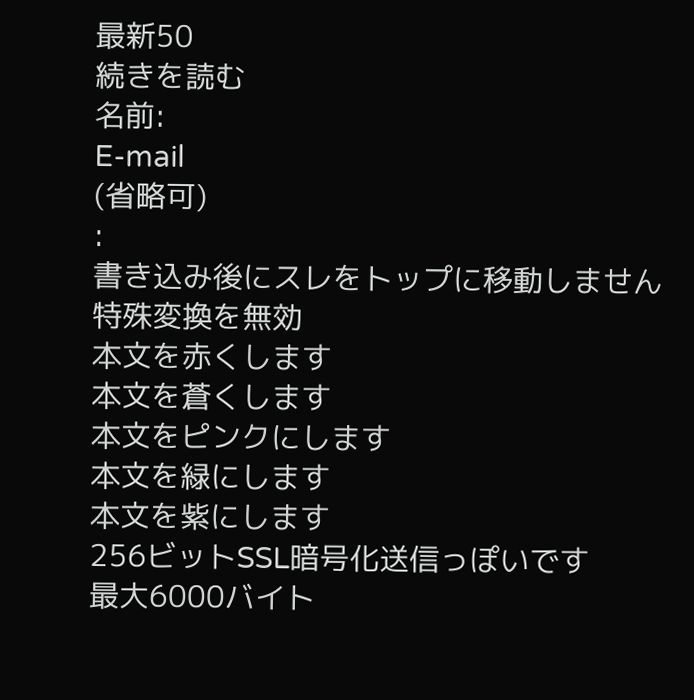最新50
続きを読む
名前:
E-mail
(省略可)
:
書き込み後にスレをトップに移動しません
特殊変換を無効
本文を赤くします
本文を蒼くします
本文をピンクにします
本文を緑にします
本文を紫にします
256ビットSSL暗号化送信っぽいです
最大6000バイト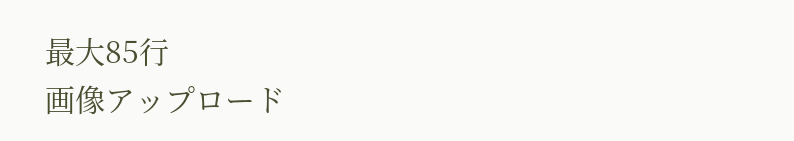最大85行
画像アップロード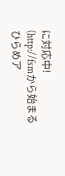に対応中!
(http://fsmから始まる
ひらめア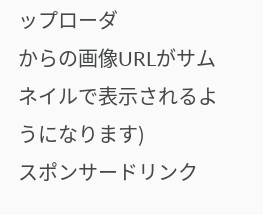ップローダ
からの画像URLがサムネイルで表示されるようになります)
スポンサードリンク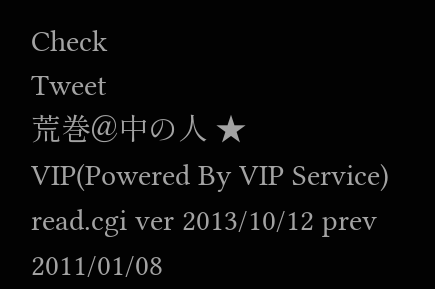Check
Tweet
荒巻@中の人 ★
VIP(Powered By VIP Service)
read.cgi ver 2013/10/12 prev 2011/01/08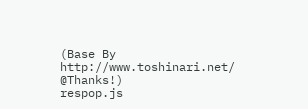(Base By
http://www.toshinari.net/
@Thanks!)
respop.js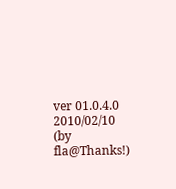ver 01.0.4.0 2010/02/10 (by fla@Thanks!)